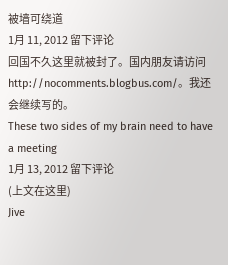被墙可绕道
1月 11, 2012 留下评论
回国不久这里就被封了。国内朋友请访问 http://nocomments.blogbus.com/。我还会继续写的。
These two sides of my brain need to have a meeting
1月 13, 2012 留下评论
(上文在这里)
Jive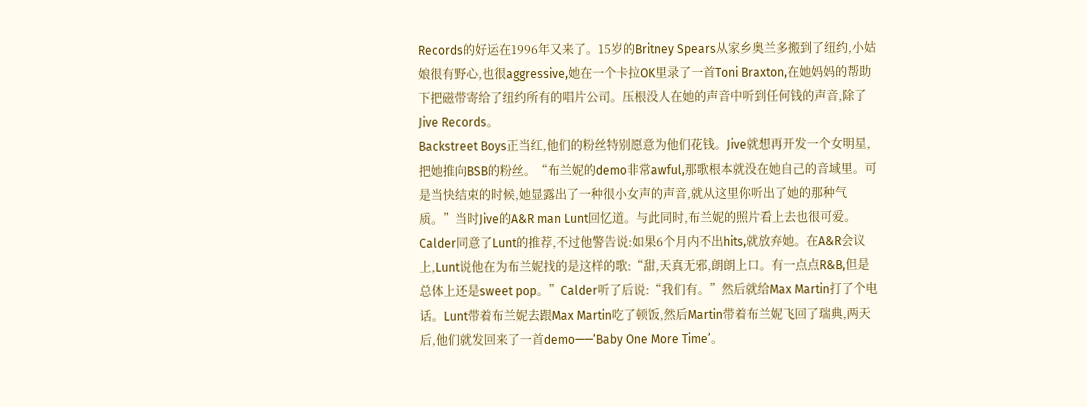Records的好运在1996年又来了。15岁的Britney Spears从家乡奥兰多搬到了纽约,小姑娘很有野心,也很aggressive,她在一个卡拉OK里录了一首Toni Braxton,在她妈妈的帮助下把磁带寄给了纽约所有的唱片公司。压根没人在她的声音中听到任何钱的声音,除了Jive Records。
Backstreet Boys正当红,他们的粉丝特别愿意为他们花钱。Jive就想再开发一个女明星,把她推向BSB的粉丝。“布兰妮的demo非常awful,那歌根本就没在她自己的音域里。可是当快结束的时候,她显露出了一种很小女声的声音,就从这里你听出了她的那种气质。”当时Jive的A&R man Lunt回忆道。与此同时,布兰妮的照片看上去也很可爱。
Calder同意了Lunt的推荐,不过他警告说:如果6个月内不出hits,就放弃她。在A&R会议上,Lunt说他在为布兰妮找的是这样的歌:“甜,天真无邪,朗朗上口。有一点点R&B,但是总体上还是sweet pop。”Calder听了后说:“我们有。”然后就给Max Martin打了个电话。Lunt带着布兰妮去跟Max Martin吃了顿饭,然后Martin带着布兰妮飞回了瑞典,两天后,他们就发回来了一首demo——‘Baby One More Time’。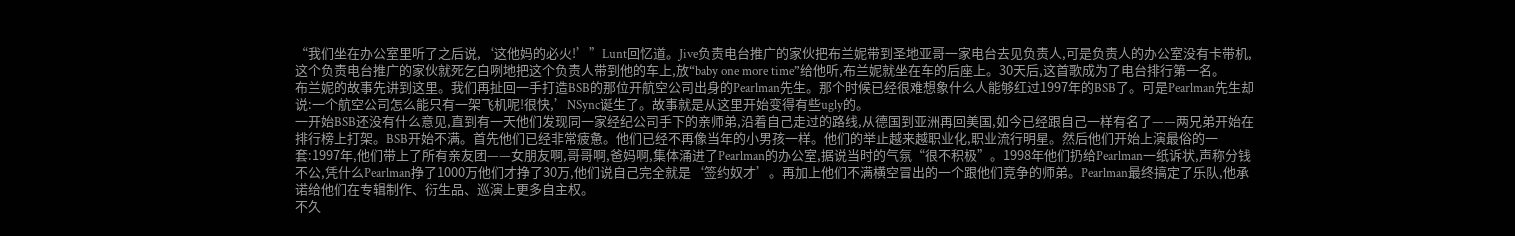“我们坐在办公室里听了之后说,‘这他妈的必火!’”Lunt回忆道。Jive负责电台推广的家伙把布兰妮带到圣地亚哥一家电台去见负责人,可是负责人的办公室没有卡带机,这个负责电台推广的家伙就死乞白咧地把这个负责人带到他的车上,放“baby one more time”给他听,布兰妮就坐在车的后座上。30天后,这首歌成为了电台排行第一名。
布兰妮的故事先讲到这里。我们再扯回一手打造BSB的那位开航空公司出身的Pearlman先生。那个时候已经很难想象什么人能够红过1997年的BSB了。可是Pearlman先生却说:一个航空公司怎么能只有一架飞机呢!很快,’NSync诞生了。故事就是从这里开始变得有些ugly的。
一开始BSB还没有什么意见,直到有一天他们发现同一家经纪公司手下的亲师弟,沿着自己走过的路线,从德国到亚洲再回美国,如今已经跟自己一样有名了——两兄弟开始在排行榜上打架。BSB开始不满。首先他们已经非常疲惫。他们已经不再像当年的小男孩一样。他们的举止越来越职业化,职业流行明星。然后他们开始上演最俗的一套:1997年,他们带上了所有亲友团——女朋友啊,哥哥啊,爸妈啊,集体涌进了Pearlman的办公室,据说当时的气氛“很不积极”。1998年他们扔给Pearlman一纸诉状,声称分钱不公,凭什么Pearlman挣了1000万他们才挣了30万,他们说自己完全就是‘签约奴才’。再加上他们不满横空冒出的一个跟他们竞争的师弟。Pearlman最终搞定了乐队,他承诺给他们在专辑制作、衍生品、巡演上更多自主权。
不久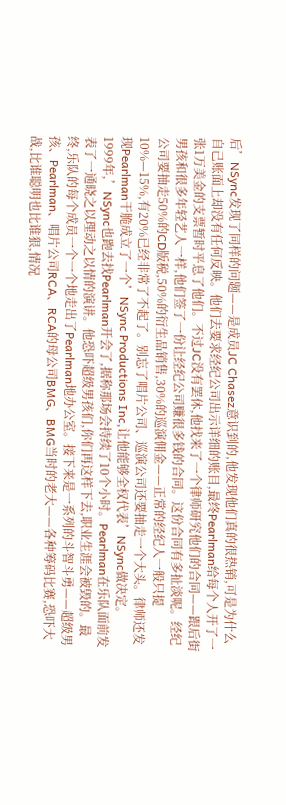后’NSync发现了同样的问题——是成员JC Chasez意识到的,他发现他们真的很热销,可是为什么自己账面上却没有任何反映。他们去要求经纪公司出示详细的账目,最终Pearlman给每个人开了一张1万美金的支票暂时平息了他们。不过JC没有罢休,他找来了一个律师研究他们的合同——跟后街男孩和很多年轻艺人一样,他们签了一份让经纪公司赚很多钱的合同。这份合同有多扯淡呢。经纪公司要抽走50%的CD版税,50%的衍生品销售,30%的巡演佣金——正常的经纪人一般只提10%—15%,有20%已经非常了不起了。别忘了唱片公司、巡演公司还要抽走一个大头。律师还发现Pearlman干脆成立了一个’NSync Productions Inc,让他能够全权代表’NSync做决定。
1999年,’NSync也跑去找Pearlman开会了,据称那场会持续了10个小时。Pearlman在乐队面前发表了一通晓之以理动之以情的演讲。他恐吓超级男孩们,你们再这样下去,职业生涯会被毁的。最终,乐队的每个成员一个一个地走出了Pearlman地办公室。接下来是一系列的斗智斗勇——超级男孩、Pearlman、唱片公司RCA、RCA的母公司BMG、BMG当时的老大——各种筹码比赛,恐吓大战,比谁聪明也比谁狠,情况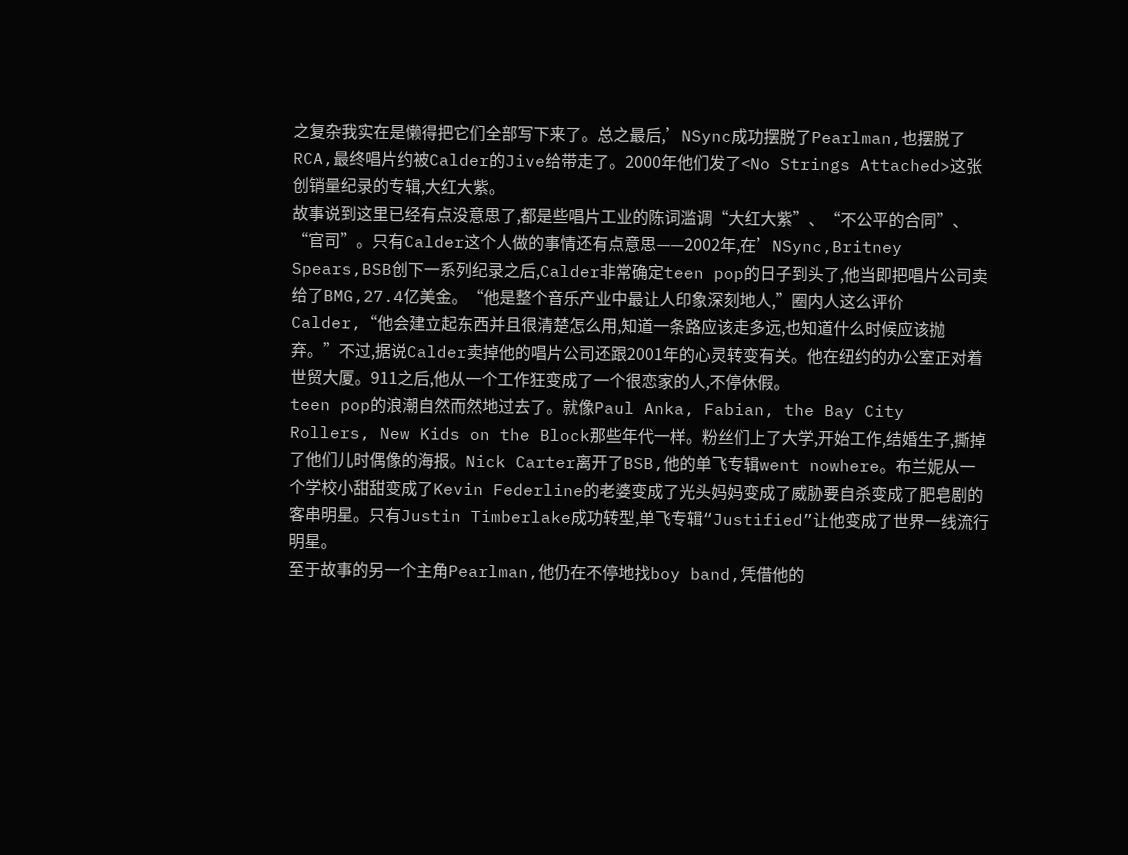之复杂我实在是懒得把它们全部写下来了。总之最后,’NSync成功摆脱了Pearlman,也摆脱了RCA,最终唱片约被Calder的Jive给带走了。2000年他们发了<No Strings Attached>这张创销量纪录的专辑,大红大紫。
故事说到这里已经有点没意思了,都是些唱片工业的陈词滥调“大红大紫”、“不公平的合同”、“官司”。只有Calder这个人做的事情还有点意思——2002年,在’NSync,Britney Spears,BSB创下一系列纪录之后,Calder非常确定teen pop的日子到头了,他当即把唱片公司卖给了BMG,27.4亿美金。“他是整个音乐产业中最让人印象深刻地人,”圈内人这么评价Calder,“他会建立起东西并且很清楚怎么用,知道一条路应该走多远,也知道什么时候应该抛弃。”不过,据说Calder卖掉他的唱片公司还跟2001年的心灵转变有关。他在纽约的办公室正对着世贸大厦。911之后,他从一个工作狂变成了一个很恋家的人,不停休假。
teen pop的浪潮自然而然地过去了。就像Paul Anka, Fabian, the Bay City Rollers, New Kids on the Block那些年代一样。粉丝们上了大学,开始工作,结婚生子,撕掉了他们儿时偶像的海报。Nick Carter离开了BSB,他的单飞专辑went nowhere。布兰妮从一个学校小甜甜变成了Kevin Federline的老婆变成了光头妈妈变成了威胁要自杀变成了肥皂剧的客串明星。只有Justin Timberlake成功转型,单飞专辑“Justified”让他变成了世界一线流行明星。
至于故事的另一个主角Pearlman,他仍在不停地找boy band,凭借他的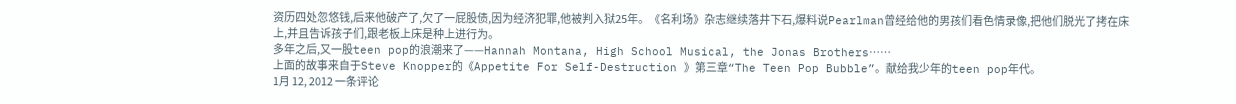资历四处忽悠钱,后来他破产了,欠了一屁股债,因为经济犯罪,他被判入狱25年。《名利场》杂志继续落井下石,爆料说Pearlman曾经给他的男孩们看色情录像,把他们脱光了拷在床上,并且告诉孩子们,跟老板上床是种上进行为。
多年之后,又一股teen pop的浪潮来了——Hannah Montana, High School Musical, the Jonas Brothers⋯⋯
上面的故事来自于Steve Knopper的《Appetite For Self-Destruction 》第三章“The Teen Pop Bubble”。献给我少年的teen pop年代。
1月 12, 2012 一条评论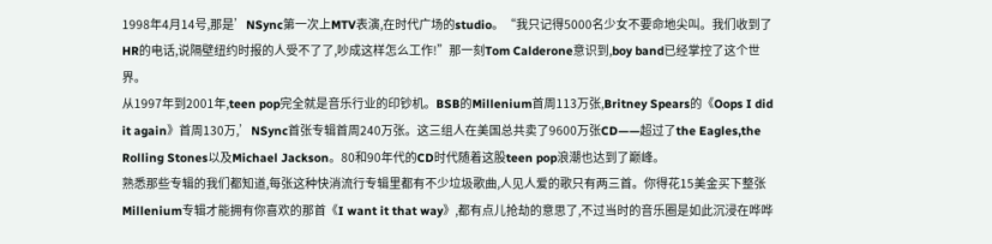1998年4月14号,那是’NSync第一次上MTV表演,在时代广场的studio。“我只记得5000名少女不要命地尖叫。我们收到了HR的电话,说隔壁纽约时报的人受不了了,吵成这样怎么工作!”那一刻Tom Calderone意识到,boy band已经掌控了这个世界。
从1997年到2001年,teen pop完全就是音乐行业的印钞机。BSB的Millenium首周113万张,Britney Spears的《Oops I did it again》首周130万,’NSync首张专辑首周240万张。这三组人在美国总共卖了9600万张CD——超过了the Eagles,the Rolling Stones以及Michael Jackson。80和90年代的CD时代随着这股teen pop浪潮也达到了巅峰。
熟悉那些专辑的我们都知道,每张这种快消流行专辑里都有不少垃圾歌曲,人见人爱的歌只有两三首。你得花15美金买下整张Millenium专辑才能拥有你喜欢的那首《I want it that way》,都有点儿抢劫的意思了,不过当时的音乐圈是如此沉浸在哗哗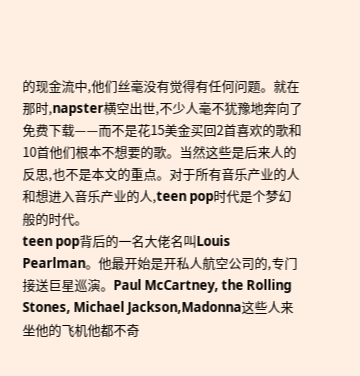的现金流中,他们丝毫没有觉得有任何问题。就在那时,napster横空出世,不少人毫不犹豫地奔向了免费下载——而不是花15美金买回2首喜欢的歌和10首他们根本不想要的歌。当然这些是后来人的反思,也不是本文的重点。对于所有音乐产业的人和想进入音乐产业的人,teen pop时代是个梦幻般的时代。
teen pop背后的一名大佬名叫Louis Pearlman。他最开始是开私人航空公司的,专门接送巨星巡演。Paul McCartney, the Rolling Stones, Michael Jackson,Madonna这些人来坐他的飞机他都不奇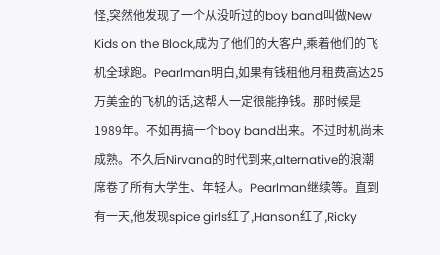怪,突然他发现了一个从没听过的boy band叫做New Kids on the Block,成为了他们的大客户,乘着他们的飞机全球跑。Pearlman明白,如果有钱租他月租费高达25万美金的飞机的话,这帮人一定很能挣钱。那时候是1989年。不如再搞一个boy band出来。不过时机尚未成熟。不久后Nirvana的时代到来,alternative的浪潮席卷了所有大学生、年轻人。Pearlman继续等。直到有一天,他发现spice girls红了,Hanson红了,Ricky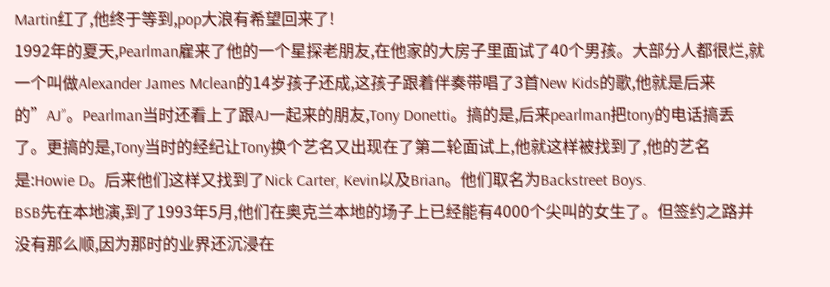Martin红了,他终于等到,pop大浪有希望回来了!
1992年的夏天,Pearlman雇来了他的一个星探老朋友,在他家的大房子里面试了40个男孩。大部分人都很烂,就一个叫做Alexander James Mclean的14岁孩子还成,这孩子跟着伴奏带唱了3首New Kids的歌,他就是后来的”AJ”。Pearlman当时还看上了跟AJ一起来的朋友,Tony Donetti。搞的是,后来pearlman把tony的电话搞丢了。更搞的是,Tony当时的经纪让Tony换个艺名又出现在了第二轮面试上,他就这样被找到了,他的艺名是:Howie D。后来他们这样又找到了Nick Carter, Kevin以及Brian。他们取名为Backstreet Boys.
BSB先在本地演,到了1993年5月,他们在奥克兰本地的场子上已经能有4000个尖叫的女生了。但签约之路并没有那么顺,因为那时的业界还沉浸在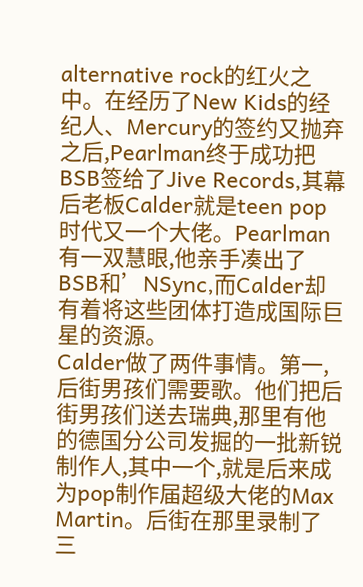alternative rock的红火之中。在经历了New Kids的经纪人、Mercury的签约又抛弃之后,Pearlman终于成功把BSB签给了Jive Records,其幕后老板Calder就是teen pop时代又一个大佬。Pearlman有一双慧眼,他亲手凑出了BSB和’NSync,而Calder却有着将这些团体打造成国际巨星的资源。
Calder做了两件事情。第一,后街男孩们需要歌。他们把后街男孩们送去瑞典,那里有他的德国分公司发掘的一批新锐制作人,其中一个,就是后来成为pop制作届超级大佬的Max Martin。后街在那里录制了三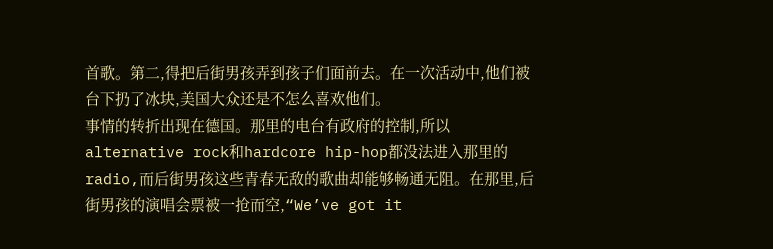首歌。第二,得把后街男孩弄到孩子们面前去。在一次活动中,他们被台下扔了冰块,美国大众还是不怎么喜欢他们。
事情的转折出现在德国。那里的电台有政府的控制,所以alternative rock和hardcore hip-hop都没法进入那里的radio,而后街男孩这些青春无敌的歌曲却能够畅通无阻。在那里,后街男孩的演唱会票被一抢而空,“We’ve got it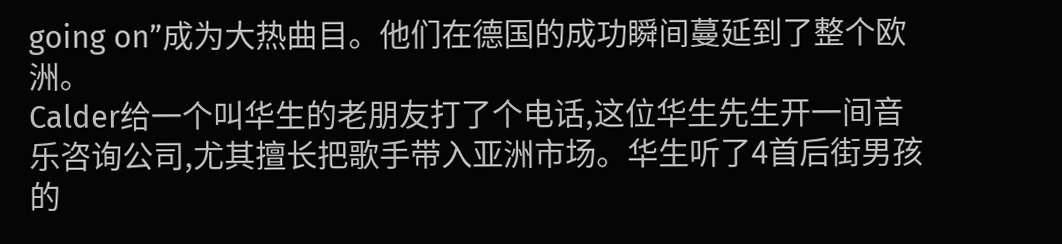going on”成为大热曲目。他们在德国的成功瞬间蔓延到了整个欧洲。
Calder给一个叫华生的老朋友打了个电话,这位华生先生开一间音乐咨询公司,尤其擅长把歌手带入亚洲市场。华生听了4首后街男孩的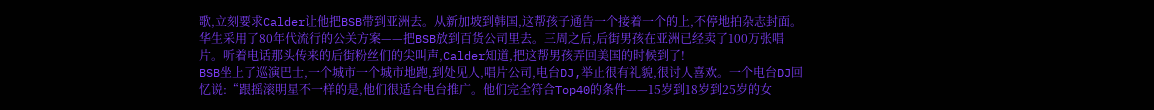歌,立刻要求Calder让他把BSB带到亚洲去。从新加坡到韩国,这帮孩子通告一个接着一个的上,不停地拍杂志封面。华生采用了80年代流行的公关方案——把BSB放到百货公司里去。三周之后,后街男孩在亚洲已经卖了100万张唱片。听着电话那头传来的后街粉丝们的尖叫声,Calder知道,把这帮男孩弄回美国的时候到了!
BSB坐上了巡演巴士,一个城市一个城市地跑,到处见人,唱片公司,电台DJ,举止很有礼貌,很讨人喜欢。一个电台DJ回忆说:“跟摇滚明星不一样的是,他们很适合电台推广。他们完全符合Top40的条件——15岁到18岁到25岁的女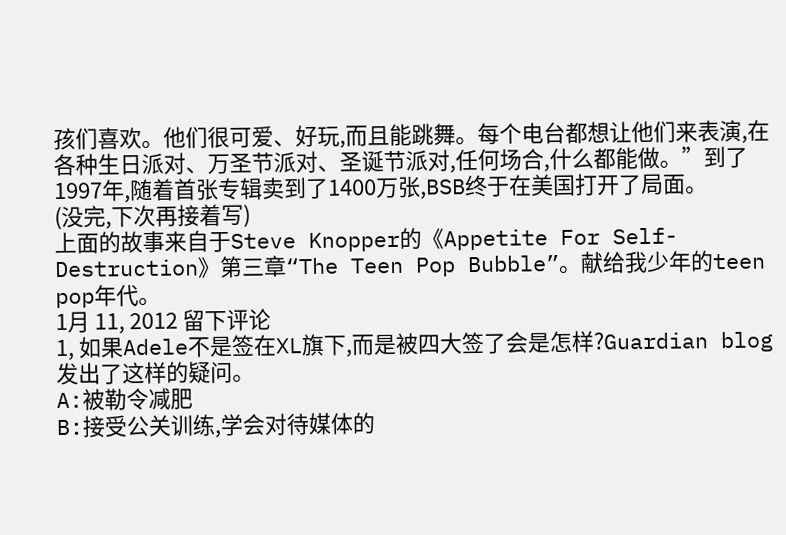孩们喜欢。他们很可爱、好玩,而且能跳舞。每个电台都想让他们来表演,在各种生日派对、万圣节派对、圣诞节派对,任何场合,什么都能做。”到了1997年,随着首张专辑卖到了1400万张,BSB终于在美国打开了局面。
(没完,下次再接着写)
上面的故事来自于Steve Knopper的《Appetite For Self-Destruction》第三章“The Teen Pop Bubble”。献给我少年的teen pop年代。
1月 11, 2012 留下评论
1, 如果Adele不是签在XL旗下,而是被四大签了会是怎样?Guardian blog发出了这样的疑问。
A:被勒令减肥
B:接受公关训练,学会对待媒体的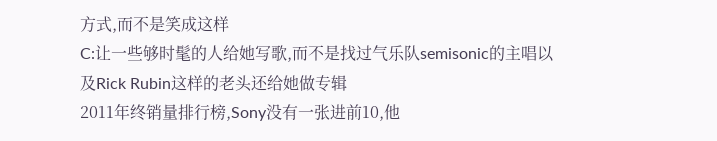方式,而不是笑成这样
C:让一些够时髦的人给她写歌,而不是找过气乐队semisonic的主唱以及Rick Rubin这样的老头还给她做专辑
2011年终销量排行榜,Sony没有一张进前10,他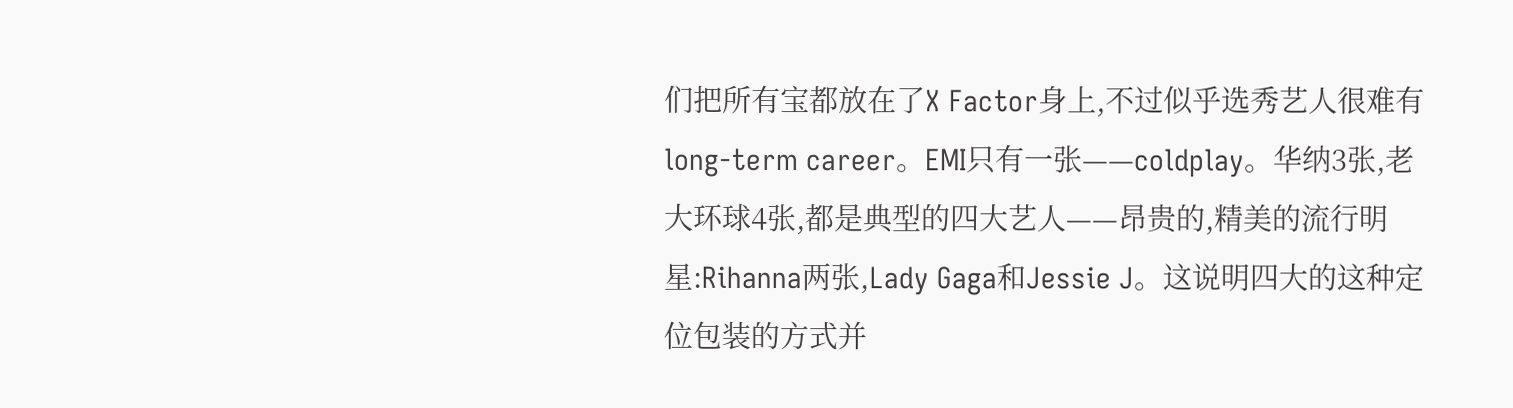们把所有宝都放在了X Factor身上,不过似乎选秀艺人很难有long-term career。EMI只有一张——coldplay。华纳3张,老大环球4张,都是典型的四大艺人——昂贵的,精美的流行明星:Rihanna两张,Lady Gaga和Jessie J。这说明四大的这种定位包装的方式并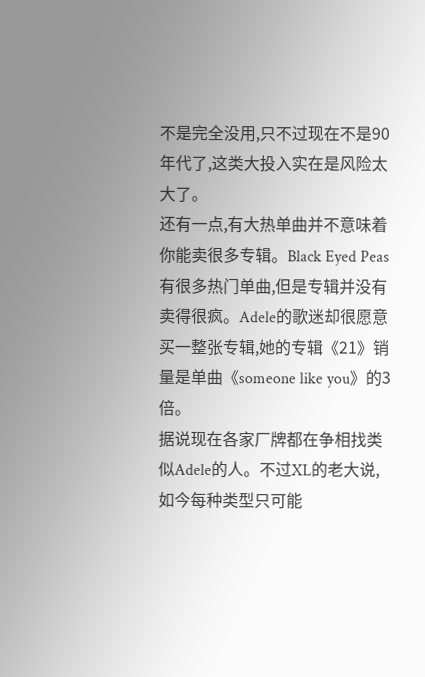不是完全没用,只不过现在不是90年代了,这类大投入实在是风险太大了。
还有一点,有大热单曲并不意味着你能卖很多专辑。Black Eyed Peas有很多热门单曲,但是专辑并没有卖得很疯。Adele的歌迷却很愿意买一整张专辑,她的专辑《21》销量是单曲《someone like you》的3倍。
据说现在各家厂牌都在争相找类似Adele的人。不过XL的老大说,如今每种类型只可能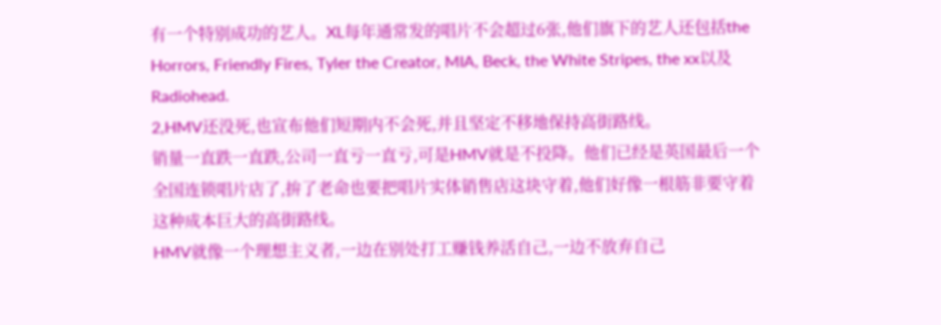有一个特别成功的艺人。XL每年通常发的唱片不会超过6张,他们旗下的艺人还包括the Horrors, Friendly Fires, Tyler the Creator, MIA, Beck, the White Stripes, the xx以及Radiohead.
2,HMV还没死,也宣布他们短期内不会死,并且坚定不移地保持高街路线。
销量一直跌一直跌,公司一直亏一直亏,可是HMV就是不投降。他们已经是英国最后一个全国连锁唱片店了,拚了老命也要把唱片实体销售店这块守着,他们好像一根筋非要守着这种成本巨大的高街路线。
HMV就像一个理想主义者,一边在别处打工赚钱养活自己,一边不放弃自己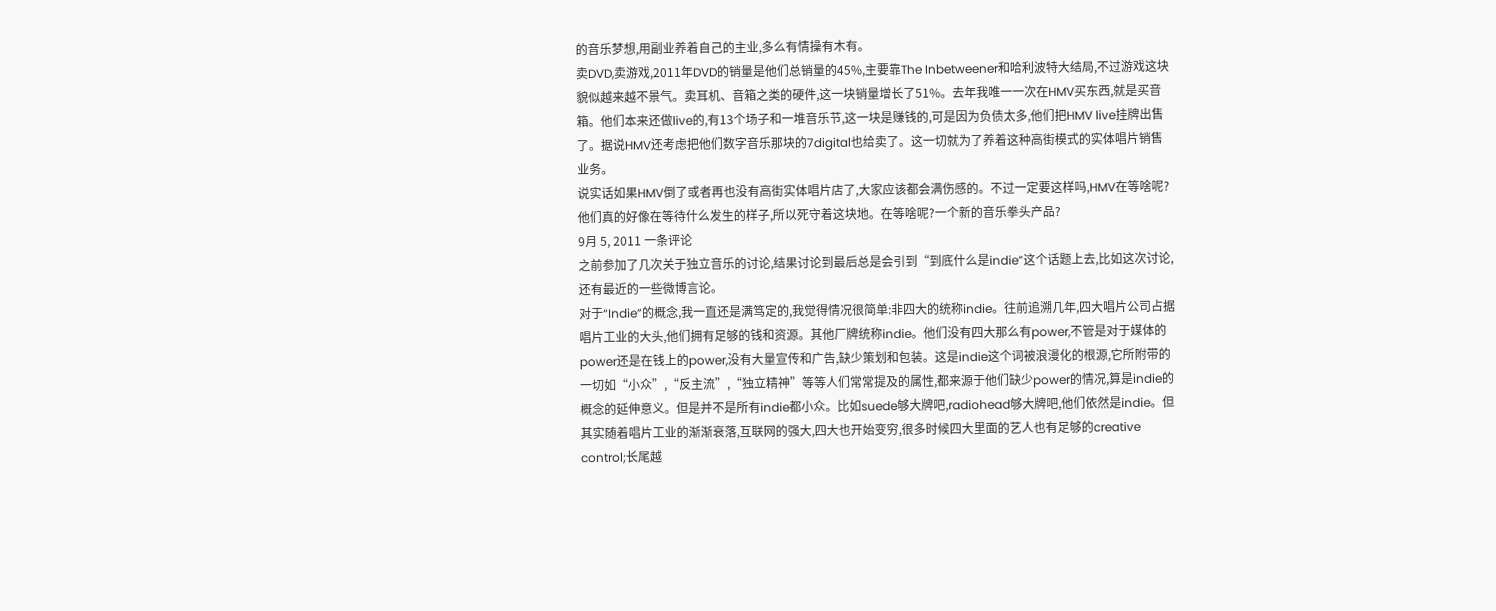的音乐梦想,用副业养着自己的主业,多么有情操有木有。
卖DVD,卖游戏,2011年DVD的销量是他们总销量的45%,主要靠The Inbetweener和哈利波特大结局,不过游戏这块貌似越来越不景气。卖耳机、音箱之类的硬件,这一块销量增长了51%。去年我唯一一次在HMV买东西,就是买音箱。他们本来还做live的,有13个场子和一堆音乐节,这一块是赚钱的,可是因为负债太多,他们把HMV live挂牌出售了。据说HMV还考虑把他们数字音乐那块的7digital也给卖了。这一切就为了养着这种高街模式的实体唱片销售业务。
说实话如果HMV倒了或者再也没有高街实体唱片店了,大家应该都会满伤感的。不过一定要这样吗,HMV在等啥呢?他们真的好像在等待什么发生的样子,所以死守着这块地。在等啥呢?一个新的音乐拳头产品?
9月 5, 2011 一条评论
之前参加了几次关于独立音乐的讨论,结果讨论到最后总是会引到“到底什么是indie”这个话题上去,比如这次讨论,还有最近的一些微博言论。
对于“Indie”的概念,我一直还是满笃定的,我觉得情况很简单:非四大的统称indie。往前追溯几年,四大唱片公司占据唱片工业的大头,他们拥有足够的钱和资源。其他厂牌统称indie。他们没有四大那么有power,不管是对于媒体的power还是在钱上的power,没有大量宣传和广告,缺少策划和包装。这是indie这个词被浪漫化的根源,它所附带的一切如“小众”,“反主流”,“独立精神”等等人们常常提及的属性,都来源于他们缺少power的情况,算是indie的概念的延伸意义。但是并不是所有indie都小众。比如suede够大牌吧,radiohead够大牌吧,他们依然是indie。但其实随着唱片工业的渐渐衰落,互联网的强大,四大也开始变穷,很多时候四大里面的艺人也有足够的creative control;长尾越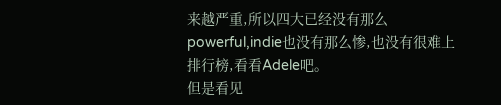来越严重,所以四大已经没有那么powerful,indie也没有那么惨,也没有很难上排行榜,看看Adele吧。
但是看见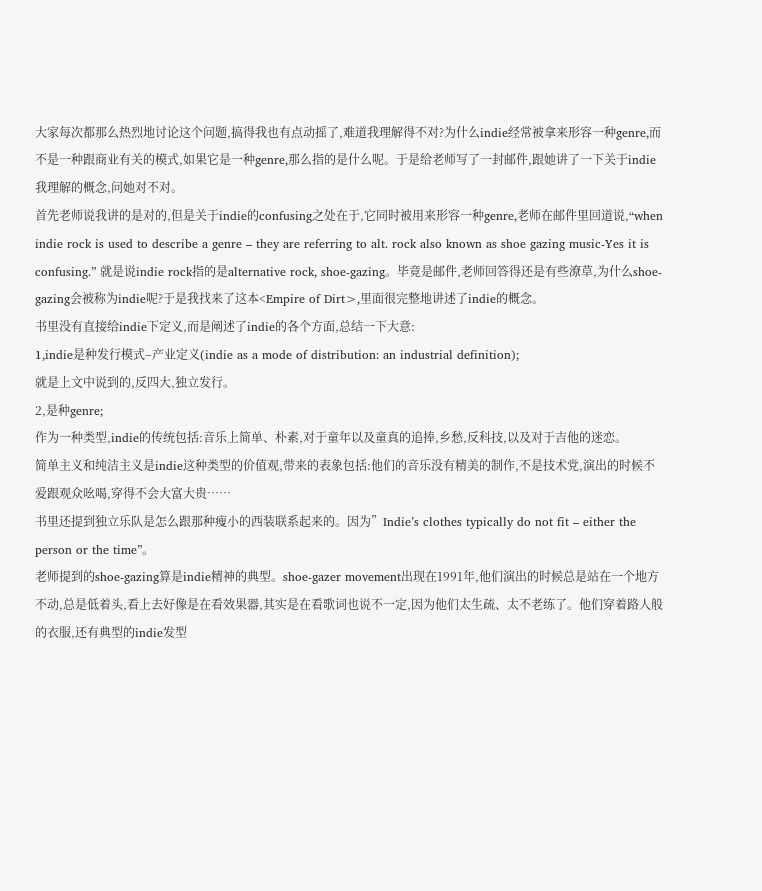大家每次都那么热烈地讨论这个问题,搞得我也有点动摇了,难道我理解得不对?为什么indie经常被拿来形容一种genre,而不是一种跟商业有关的模式,如果它是一种genre,那么指的是什么呢。于是给老师写了一封邮件,跟她讲了一下关于indie我理解的概念,问她对不对。
首先老师说我讲的是对的,但是关于indie的confusing之处在于,它同时被用来形容一种genre,老师在邮件里回道说,“when indie rock is used to describe a genre – they are referring to alt. rock also known as shoe gazing music-Yes it is confusing.” 就是说indie rock指的是alternative rock, shoe-gazing。毕竟是邮件,老师回答得还是有些潦草,为什么shoe-gazing会被称为indie呢?于是我找来了这本<Empire of Dirt>,里面很完整地讲述了indie的概念。
书里没有直接给indie下定义,而是阐述了indie的各个方面,总结一下大意:
1,indie是种发行模式–产业定义(indie as a mode of distribution: an industrial definition);
就是上文中说到的,反四大,独立发行。
2,是种genre;
作为一种类型,indie的传统包括:音乐上简单、朴素,对于童年以及童真的追捧,乡愁,反科技,以及对于吉他的迷恋。
简单主义和纯洁主义是indie这种类型的价值观,带来的表象包括:他们的音乐没有精美的制作,不是技术党,演出的时候不爱跟观众吆喝,穿得不会大富大贵……
书里还提到独立乐队是怎么跟那种瘦小的西装联系起来的。因为”Indie’s clothes typically do not fit – either the person or the time”。
老师提到的shoe-gazing算是indie精神的典型。shoe-gazer movement出现在1991年,他们演出的时候总是站在一个地方不动,总是低着头,看上去好像是在看效果器,其实是在看歌词也说不一定,因为他们太生疏、太不老练了。他们穿着路人般的衣服,还有典型的indie发型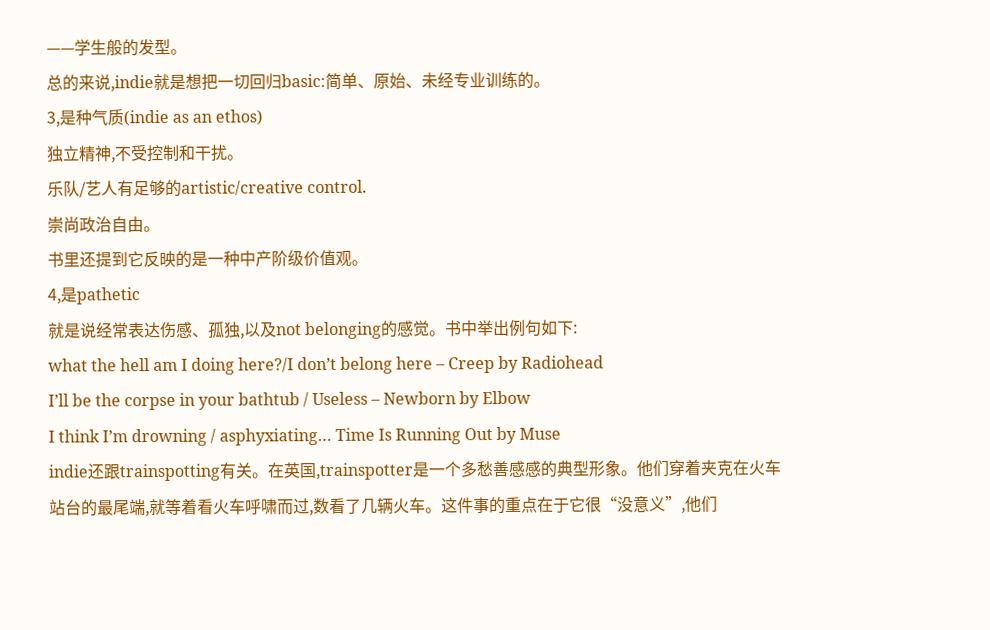——学生般的发型。
总的来说,indie就是想把一切回归basic:简单、原始、未经专业训练的。
3,是种气质(indie as an ethos)
独立精神,不受控制和干扰。
乐队/艺人有足够的artistic/creative control.
崇尚政治自由。
书里还提到它反映的是一种中产阶级价值观。
4,是pathetic
就是说经常表达伤感、孤独,以及not belonging的感觉。书中举出例句如下:
what the hell am I doing here?/I don’t belong here – Creep by Radiohead
I’ll be the corpse in your bathtub / Useless – Newborn by Elbow
I think I’m drowning / asphyxiating… Time Is Running Out by Muse
indie还跟trainspotting有关。在英国,trainspotter是一个多愁善感感的典型形象。他们穿着夹克在火车站台的最尾端,就等着看火车呼啸而过,数看了几辆火车。这件事的重点在于它很“没意义”,他们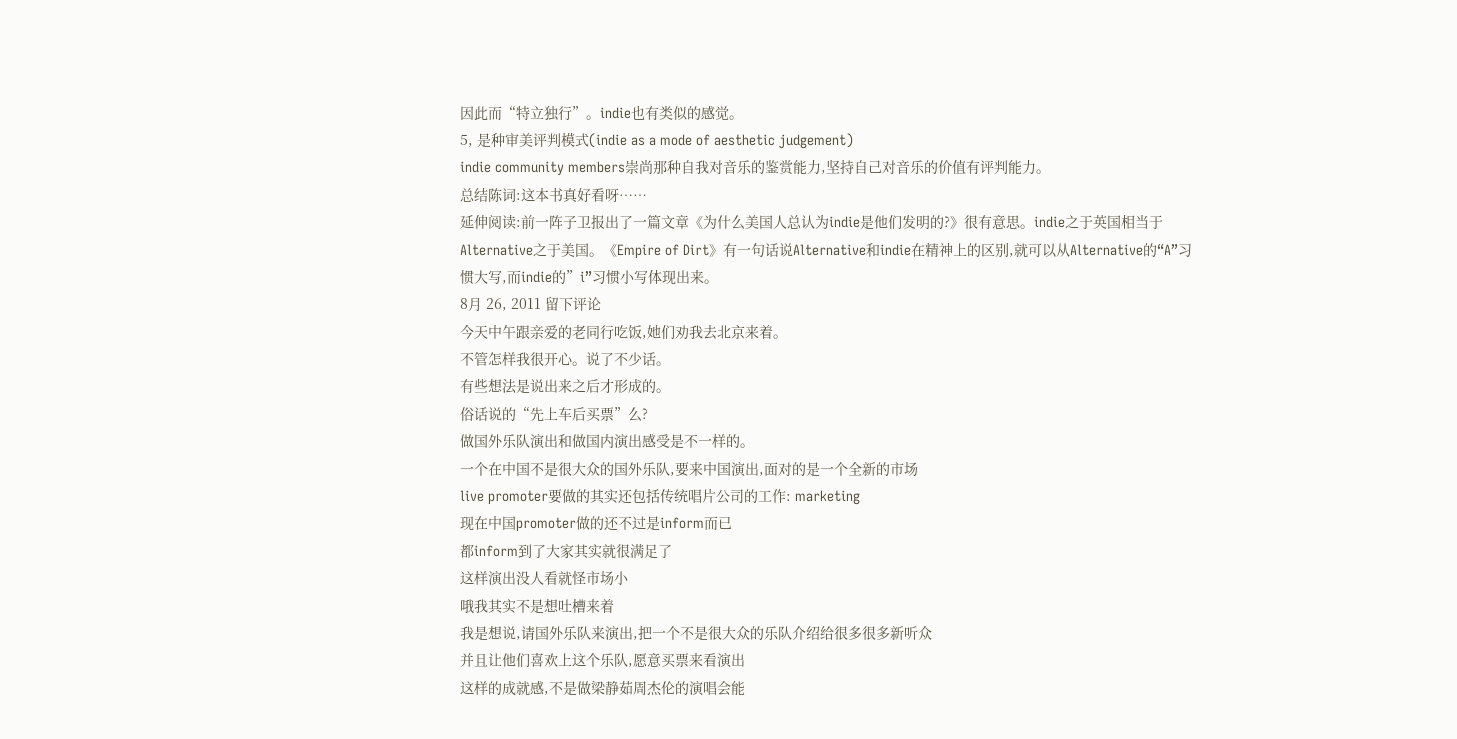因此而“特立独行”。indie也有类似的感觉。
5, 是种审美评判模式(indie as a mode of aesthetic judgement)
indie community members崇尚那种自我对音乐的鉴赏能力,坚持自己对音乐的价值有评判能力。
总结陈词:这本书真好看呀……
延伸阅读:前一阵子卫报出了一篇文章《为什么美国人总认为indie是他们发明的?》很有意思。indie之于英国相当于Alternative之于美国。《Empire of Dirt》有一句话说Alternative和indie在精神上的区别,就可以从Alternative的“A”习惯大写,而indie的”i”习惯小写体现出来。
8月 26, 2011 留下评论
今天中午跟亲爱的老同行吃饭,她们劝我去北京来着。
不管怎样我很开心。说了不少话。
有些想法是说出来之后才形成的。
俗话说的“先上车后买票”么?
做国外乐队演出和做国内演出感受是不一样的。
一个在中国不是很大众的国外乐队,要来中国演出,面对的是一个全新的市场
live promoter要做的其实还包括传统唱片公司的工作: marketing
现在中国promoter做的还不过是inform而已
都inform到了大家其实就很满足了
这样演出没人看就怪市场小
哦我其实不是想吐槽来着
我是想说,请国外乐队来演出,把一个不是很大众的乐队介绍给很多很多新听众
并且让他们喜欢上这个乐队,愿意买票来看演出
这样的成就感,不是做梁静茹周杰伦的演唱会能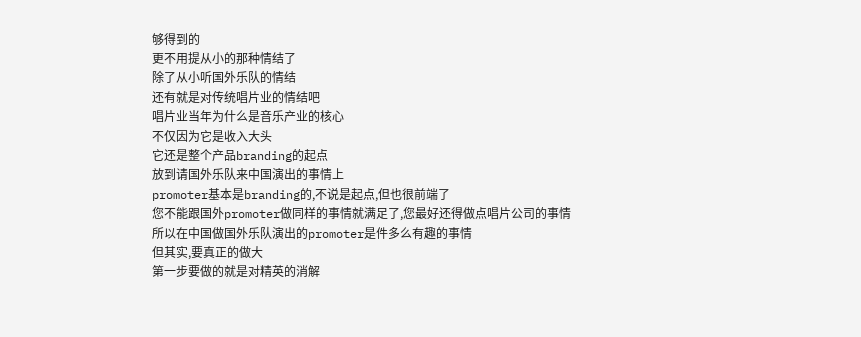够得到的
更不用提从小的那种情结了
除了从小听国外乐队的情结
还有就是对传统唱片业的情结吧
唱片业当年为什么是音乐产业的核心
不仅因为它是收入大头
它还是整个产品branding的起点
放到请国外乐队来中国演出的事情上
promoter基本是branding的,不说是起点,但也很前端了
您不能跟国外promoter做同样的事情就满足了,您最好还得做点唱片公司的事情
所以在中国做国外乐队演出的promoter是件多么有趣的事情
但其实,要真正的做大
第一步要做的就是对精英的消解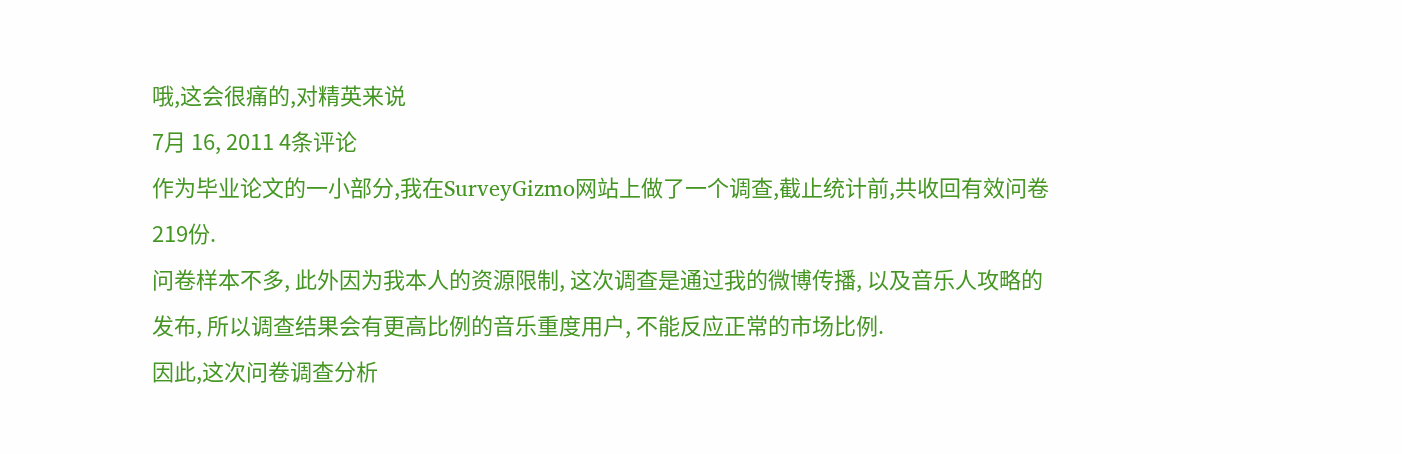哦,这会很痛的,对精英来说
7月 16, 2011 4条评论
作为毕业论文的一小部分,我在SurveyGizmo网站上做了一个调查,截止统计前,共收回有效问卷219份.
问卷样本不多, 此外因为我本人的资源限制, 这次调查是通过我的微博传播, 以及音乐人攻略的发布, 所以调查结果会有更高比例的音乐重度用户, 不能反应正常的市场比例.
因此,这次问卷调查分析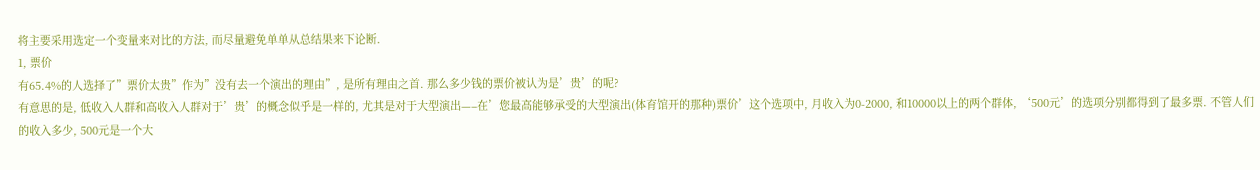将主要采用选定一个变量来对比的方法, 而尽量避免单单从总结果来下论断.
1, 票价
有65.4%的人选择了”票价太贵”作为”没有去一个演出的理由”, 是所有理由之首. 那么多少钱的票价被认为是’贵’的呢?
有意思的是, 低收入人群和高收入人群对于’贵’的概念似乎是一样的, 尤其是对于大型演出—–在’您最高能够承受的大型演出(体育馆开的那种)票价’这个选项中, 月收入为0-2000, 和10000以上的两个群体, ‘500元’的选项分别都得到了最多票. 不管人们的收入多少, 500元是一个大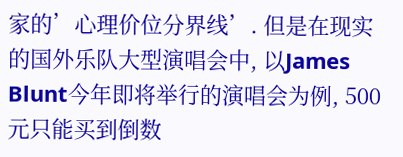家的’心理价位分界线’. 但是在现实的国外乐队大型演唱会中, 以James Blunt今年即将举行的演唱会为例, 500元只能买到倒数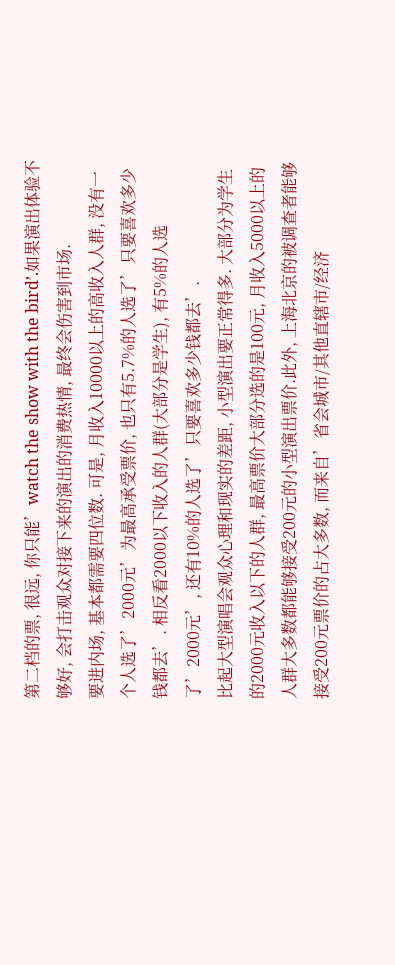第二档的票, 很远, 你只能’watch the show with the bird’.如果演出体验不够好, 会打击观众对接下来的演出的消费热情, 最终会伤害到市场.
要进内场, 基本都需要四位数. 可是, 月收入10000以上的高收入人群, 没有一个人选了’2000元’为最高承受票价, 也只有5.7%的人选了’只要喜欢多少钱都去’. 相反看2000以下收入的人群(大部分是学生), 有5%的人选了’2000元’, 还有10%的人选了’只要喜欢多少钱都去’.
比起大型演唱会观众心理和现实的差距, 小型演出要正常得多. 大部分为学生的2000元收入以下的人群, 最高票价大部分选的是100元, 月收入5000以上的人群大多数都能够接受200元的小型演出票价.此外, 上海北京的被调查者能够接受200元票价的占大多数, 而来自’省会城市/其他直辖市/经济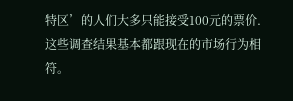特区’的人们大多只能接受100元的票价.这些调查结果基本都跟现在的市场行为相符。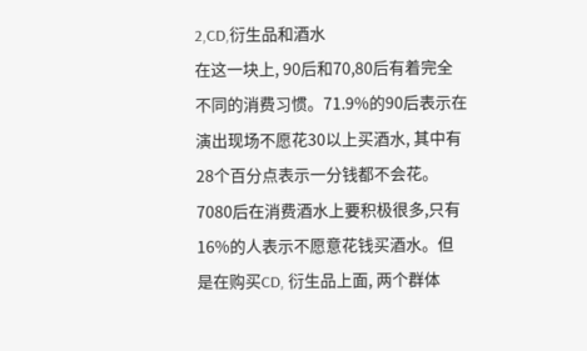2,CD,衍生品和酒水
在这一块上, 90后和70,80后有着完全不同的消费习惯。71.9%的90后表示在演出现场不愿花30以上买酒水, 其中有28个百分点表示一分钱都不会花。7080后在消费酒水上要积极很多,只有16%的人表示不愿意花钱买酒水。但是在购买CD, 衍生品上面, 两个群体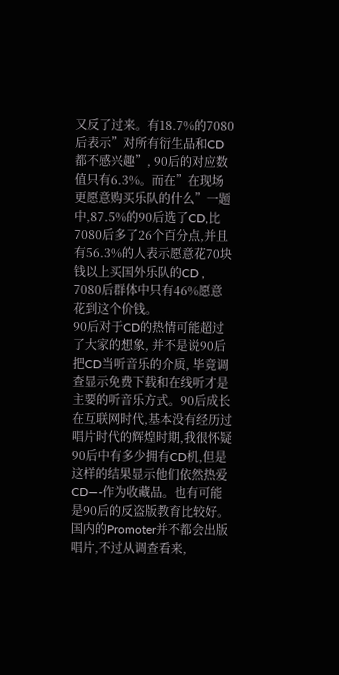又反了过来。有18.7%的7080后表示”对所有衍生品和CD都不感兴趣”, 90后的对应数值只有6.3%。而在”在现场更愿意购买乐队的什么”一题中,87.5%的90后选了CD,比7080后多了26个百分点,并且有56.3%的人表示愿意花70块钱以上买国外乐队的CD , 7080后群体中只有46%愿意花到这个价钱。
90后对于CD的热情可能超过了大家的想象, 并不是说90后把CD当听音乐的介质, 毕竟调查显示免费下载和在线听才是主要的听音乐方式。90后成长在互联网时代,基本没有经历过唱片时代的辉煌时期,我很怀疑90后中有多少拥有CD机,但是这样的结果显示他们依然热爱CD—-作为收藏品。也有可能是90后的反盗版教育比较好。国内的Promoter并不都会出版唱片,不过从调查看来,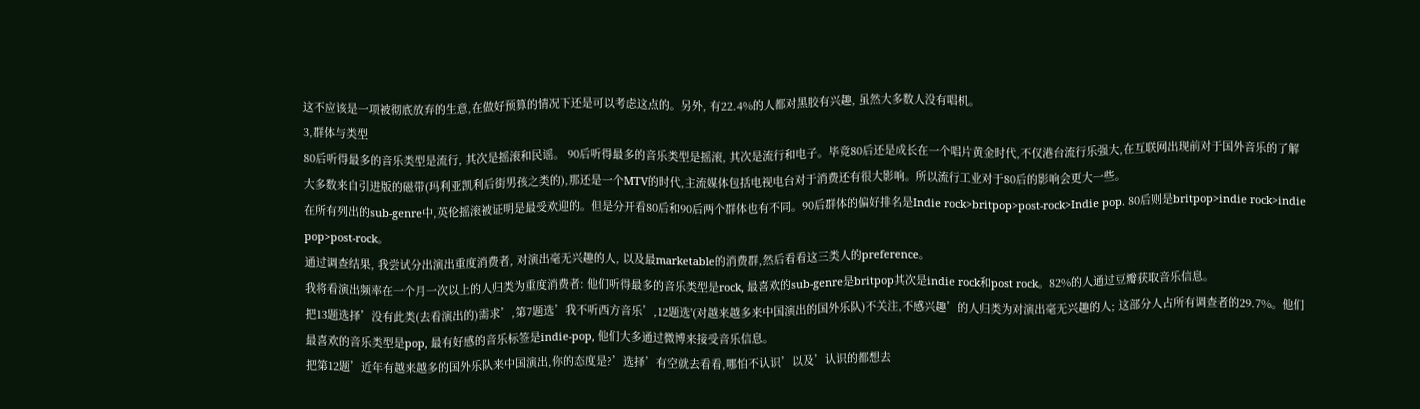这不应该是一项被彻底放弃的生意,在做好预算的情况下还是可以考虑这点的。另外, 有22.4%的人都对黑胶有兴趣, 虽然大多数人没有唱机。
3,群体与类型
80后听得最多的音乐类型是流行, 其次是摇滚和民谣。 90后听得最多的音乐类型是摇滚, 其次是流行和电子。毕竟80后还是成长在一个唱片黄金时代,不仅港台流行乐强大,在互联网出现前对于国外音乐的了解大多数来自引进版的磁带(玛利亚凯利后街男孩之类的),那还是一个MTV的时代,主流媒体包括电视电台对于消费还有很大影响。所以流行工业对于80后的影响会更大一些。
在所有列出的sub-genre中,英伦摇滚被证明是最受欢迎的。但是分开看80后和90后两个群体也有不同。90后群体的偏好排名是Indie rock>britpop>post-rock>Indie pop. 80后则是britpop>indie rock>indie pop>post-rock。
通过调查结果, 我尝试分出演出重度消费者, 对演出毫无兴趣的人, 以及最marketable的消费群,然后看看这三类人的preference。
我将看演出频率在一个月一次以上的人归类为重度消费者: 他们听得最多的音乐类型是rock, 最喜欢的sub-genre是britpop其次是indie rock和post rock。82%的人通过豆瓣获取音乐信息。
把13题选择’没有此类(去看演出的)需求’,第7题选’我不听西方音乐’,12题选'(对越来越多来中国演出的国外乐队)不关注,不感兴趣’的人归类为对演出毫无兴趣的人; 这部分人占所有调查者的29.7%。他们最喜欢的音乐类型是pop, 最有好感的音乐标签是indie-pop, 他们大多通过微博来接受音乐信息。
把第12题’近年有越来越多的国外乐队来中国演出,你的态度是?’选择’有空就去看看,哪怕不认识’以及’认识的都想去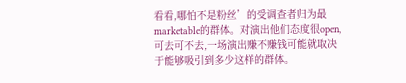看看,哪怕不是粉丝’的受调查者归为最marketable的群体。对演出他们态度很open,可去可不去,一场演出赚不赚钱可能就取决于能够吸引到多少这样的群体。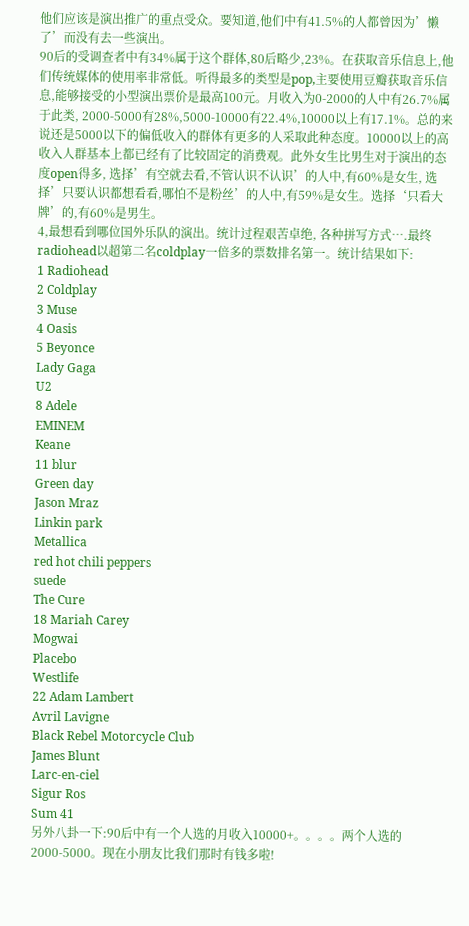他们应该是演出推广的重点受众。要知道,他们中有41.5%的人都曾因为’懒了’而没有去一些演出。
90后的受调查者中有34%属于这个群体,80后略少,23%。在获取音乐信息上,他们传统媒体的使用率非常低。听得最多的类型是pop,主要使用豆瓣获取音乐信息,能够接受的小型演出票价是最高100元。月收入为0-2000的人中有26.7%属于此类, 2000-5000有28%,5000-10000有22.4%,10000以上有17.1%。总的来说还是5000以下的偏低收入的群体有更多的人采取此种态度。10000以上的高收入人群基本上都已经有了比较固定的消费观。此外女生比男生对于演出的态度open得多, 选择’有空就去看,不管认识不认识’的人中,有60%是女生, 选择’只要认识都想看看,哪怕不是粉丝’的人中,有59%是女生。选择‘只看大牌’的,有60%是男生。
4,最想看到哪位国外乐队的演出。统计过程艰苦卓绝, 各种拼写方式….最终radiohead以超第二名coldplay一倍多的票数排名第一。统计结果如下:
1 Radiohead
2 Coldplay
3 Muse
4 Oasis
5 Beyonce
Lady Gaga
U2
8 Adele
EMINEM
Keane
11 blur
Green day
Jason Mraz
Linkin park
Metallica
red hot chili peppers
suede
The Cure
18 Mariah Carey
Mogwai
Placebo
Westlife
22 Adam Lambert
Avril Lavigne
Black Rebel Motorcycle Club
James Blunt
Larc-en-ciel
Sigur Ros
Sum 41
另外八卦一下:90后中有一个人选的月收入10000+。。。。两个人选的2000-5000。现在小朋友比我们那时有钱多啦!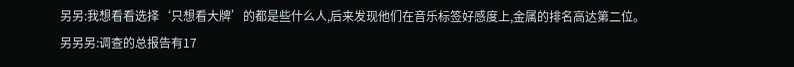另另:我想看看选择‘只想看大牌’的都是些什么人,后来发现他们在音乐标签好感度上,金属的排名高达第二位。
另另另:调查的总报告有17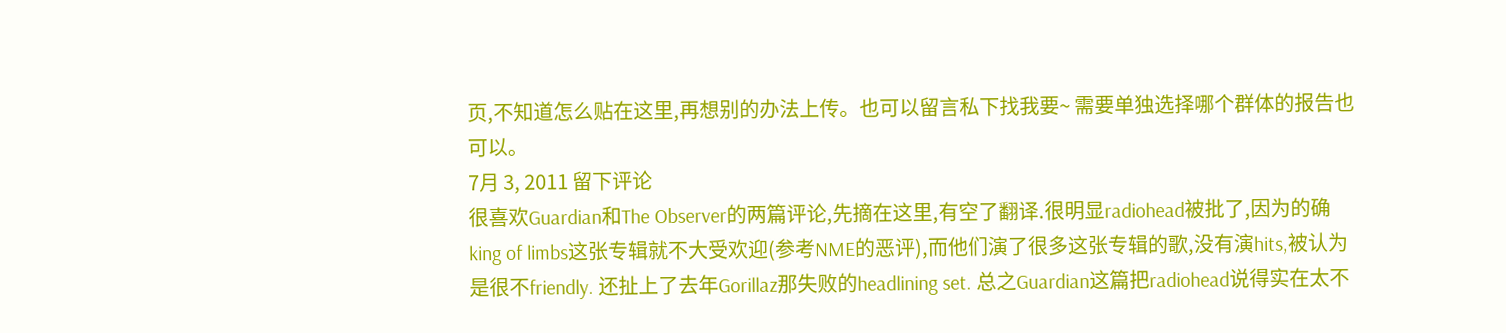页,不知道怎么贴在这里,再想别的办法上传。也可以留言私下找我要~ 需要单独选择哪个群体的报告也可以。
7月 3, 2011 留下评论
很喜欢Guardian和The Observer的两篇评论,先摘在这里,有空了翻译.很明显radiohead被批了,因为的确king of limbs这张专辑就不大受欢迎(参考NME的恶评),而他们演了很多这张专辑的歌,没有演hits,被认为是很不friendly. 还扯上了去年Gorillaz那失败的headlining set. 总之Guardian这篇把radiohead说得实在太不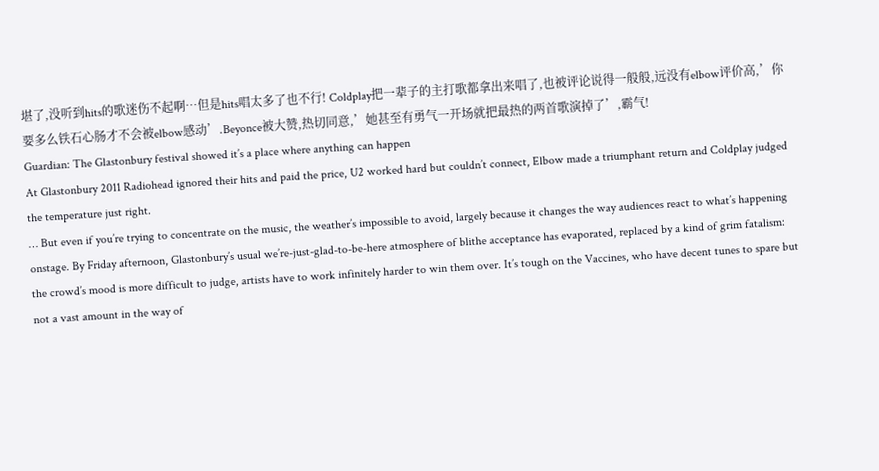堪了,没听到hits的歌迷伤不起啊…但是hits唱太多了也不行! Coldplay把一辈子的主打歌都拿出来唱了,也被评论说得一般般,远没有elbow评价高,’你要多么铁石心肠才不会被elbow感动’.Beyonce被大赞,热切同意,’她甚至有勇气一开场就把最热的两首歌演掉了’,霸气!
Guardian: The Glastonbury festival showed it’s a place where anything can happen
At Glastonbury 2011 Radiohead ignored their hits and paid the price, U2 worked hard but couldn’t connect, Elbow made a triumphant return and Coldplay judged the temperature just right.
… But even if you’re trying to concentrate on the music, the weather’s impossible to avoid, largely because it changes the way audiences react to what’s happening onstage. By Friday afternoon, Glastonbury’s usual we’re-just-glad-to-be-here atmosphere of blithe acceptance has evaporated, replaced by a kind of grim fatalism: the crowd’s mood is more difficult to judge, artists have to work infinitely harder to win them over. It’s tough on the Vaccines, who have decent tunes to spare but not a vast amount in the way of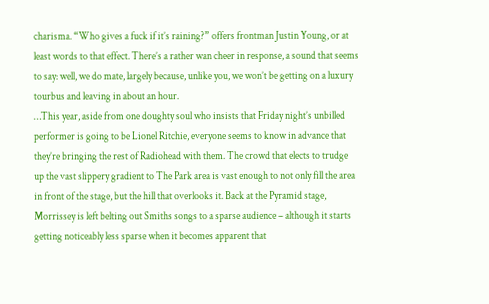charisma. “Who gives a fuck if it’s raining?” offers frontman Justin Young, or at least words to that effect. There’s a rather wan cheer in response, a sound that seems to say: well, we do mate, largely because, unlike you, we won’t be getting on a luxury tourbus and leaving in about an hour.
…This year, aside from one doughty soul who insists that Friday night’s unbilled performer is going to be Lionel Ritchie, everyone seems to know in advance that they’re bringing the rest of Radiohead with them. The crowd that elects to trudge up the vast slippery gradient to The Park area is vast enough to not only fill the area in front of the stage, but the hill that overlooks it. Back at the Pyramid stage, Morrissey is left belting out Smiths songs to a sparse audience – although it starts getting noticeably less sparse when it becomes apparent that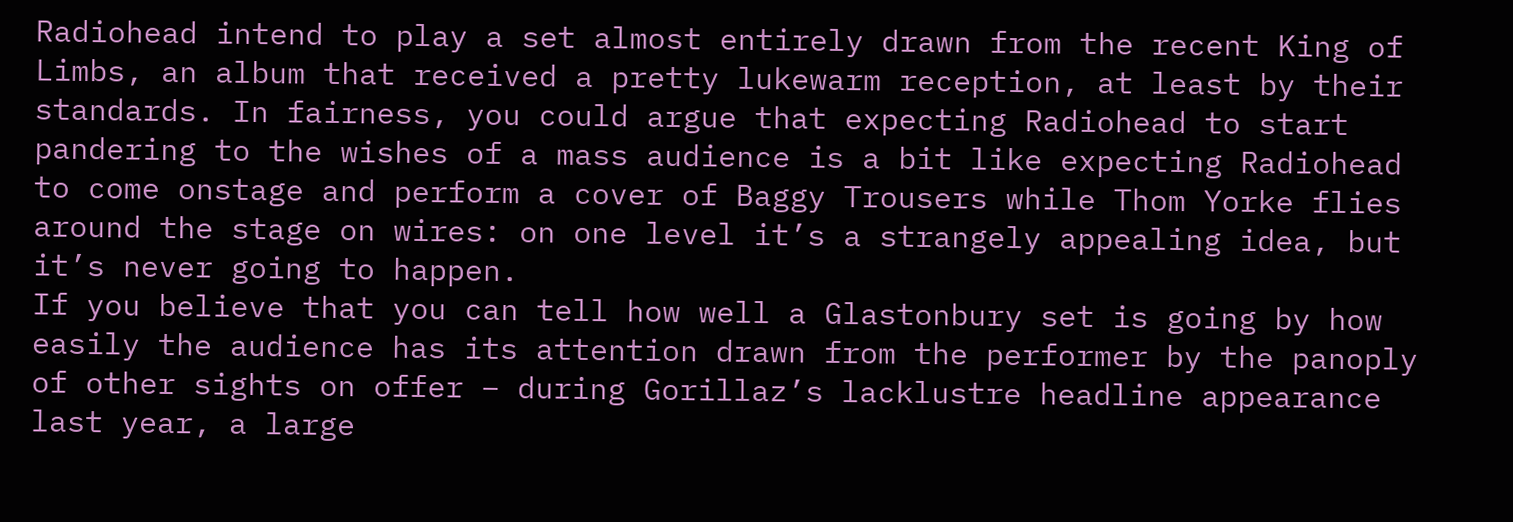Radiohead intend to play a set almost entirely drawn from the recent King of Limbs, an album that received a pretty lukewarm reception, at least by their standards. In fairness, you could argue that expecting Radiohead to start pandering to the wishes of a mass audience is a bit like expecting Radiohead to come onstage and perform a cover of Baggy Trousers while Thom Yorke flies around the stage on wires: on one level it’s a strangely appealing idea, but it’s never going to happen.
If you believe that you can tell how well a Glastonbury set is going by how easily the audience has its attention drawn from the performer by the panoply of other sights on offer – during Gorillaz’s lacklustre headline appearance last year, a large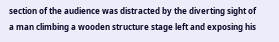section of the audience was distracted by the diverting sight of a man climbing a wooden structure stage left and exposing his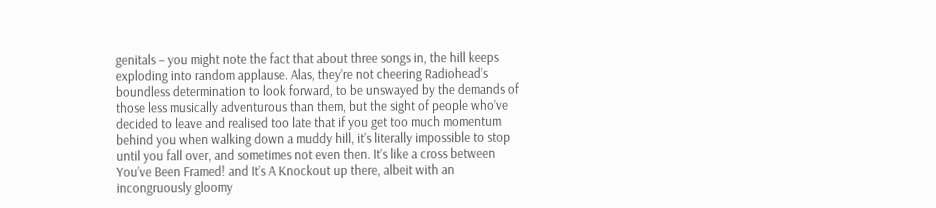genitals – you might note the fact that about three songs in, the hill keeps exploding into random applause. Alas, they’re not cheering Radiohead’s boundless determination to look forward, to be unswayed by the demands of those less musically adventurous than them, but the sight of people who’ve decided to leave and realised too late that if you get too much momentum behind you when walking down a muddy hill, it’s literally impossible to stop until you fall over, and sometimes not even then. It’s like a cross between You’ve Been Framed! and It’s A Knockout up there, albeit with an incongruously gloomy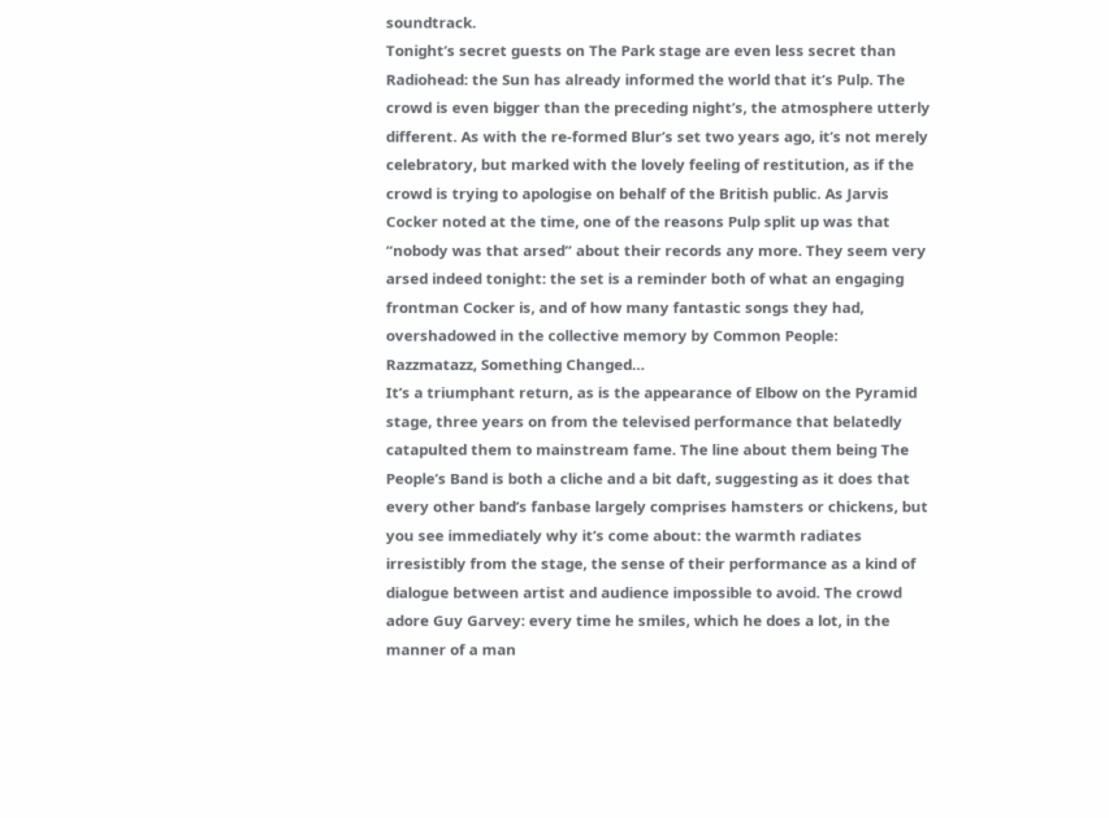soundtrack.
Tonight’s secret guests on The Park stage are even less secret than Radiohead: the Sun has already informed the world that it’s Pulp. The crowd is even bigger than the preceding night’s, the atmosphere utterly different. As with the re-formed Blur’s set two years ago, it’s not merely celebratory, but marked with the lovely feeling of restitution, as if the crowd is trying to apologise on behalf of the British public. As Jarvis Cocker noted at the time, one of the reasons Pulp split up was that “nobody was that arsed” about their records any more. They seem very arsed indeed tonight: the set is a reminder both of what an engaging frontman Cocker is, and of how many fantastic songs they had, overshadowed in the collective memory by Common People: Razzmatazz, Something Changed…
It’s a triumphant return, as is the appearance of Elbow on the Pyramid stage, three years on from the televised performance that belatedly catapulted them to mainstream fame. The line about them being The People’s Band is both a cliche and a bit daft, suggesting as it does that every other band’s fanbase largely comprises hamsters or chickens, but you see immediately why it’s come about: the warmth radiates irresistibly from the stage, the sense of their performance as a kind of dialogue between artist and audience impossible to avoid. The crowd adore Guy Garvey: every time he smiles, which he does a lot, in the manner of a man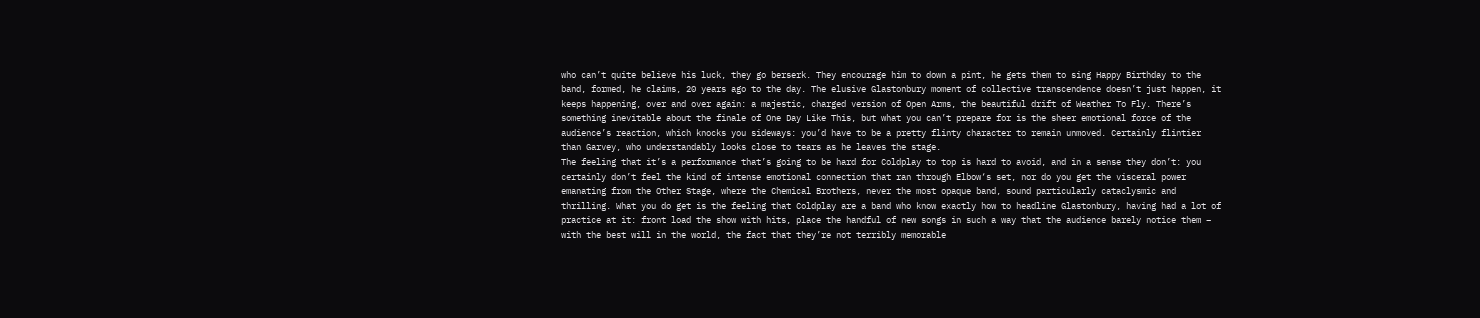who can’t quite believe his luck, they go berserk. They encourage him to down a pint, he gets them to sing Happy Birthday to the band, formed, he claims, 20 years ago to the day. The elusive Glastonbury moment of collective transcendence doesn’t just happen, it keeps happening, over and over again: a majestic, charged version of Open Arms, the beautiful drift of Weather To Fly. There’s something inevitable about the finale of One Day Like This, but what you can’t prepare for is the sheer emotional force of the audience’s reaction, which knocks you sideways: you’d have to be a pretty flinty character to remain unmoved. Certainly flintier than Garvey, who understandably looks close to tears as he leaves the stage.
The feeling that it’s a performance that’s going to be hard for Coldplay to top is hard to avoid, and in a sense they don’t: you certainly don’t feel the kind of intense emotional connection that ran through Elbow‘s set, nor do you get the visceral power emanating from the Other Stage, where the Chemical Brothers, never the most opaque band, sound particularly cataclysmic and thrilling. What you do get is the feeling that Coldplay are a band who know exactly how to headline Glastonbury, having had a lot of practice at it: front load the show with hits, place the handful of new songs in such a way that the audience barely notice them – with the best will in the world, the fact that they’re not terribly memorable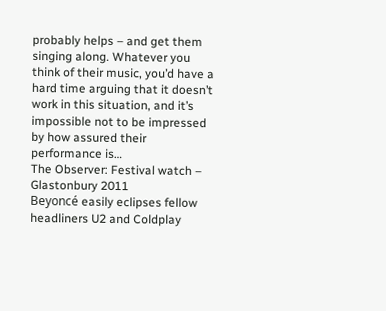probably helps – and get them singing along. Whatever you think of their music, you’d have a hard time arguing that it doesn’t work in this situation, and it’s impossible not to be impressed by how assured their performance is…
The Observer: Festival watch – Glastonbury 2011
Beyoncé easily eclipses fellow headliners U2 and Coldplay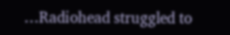…Radiohead struggled to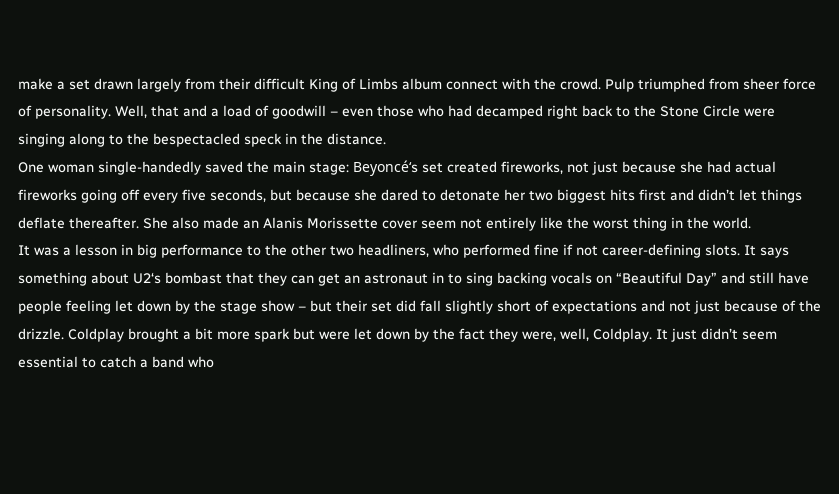make a set drawn largely from their difficult King of Limbs album connect with the crowd. Pulp triumphed from sheer force of personality. Well, that and a load of goodwill – even those who had decamped right back to the Stone Circle were singing along to the bespectacled speck in the distance.
One woman single-handedly saved the main stage: Beyoncé‘s set created fireworks, not just because she had actual fireworks going off every five seconds, but because she dared to detonate her two biggest hits first and didn’t let things deflate thereafter. She also made an Alanis Morissette cover seem not entirely like the worst thing in the world.
It was a lesson in big performance to the other two headliners, who performed fine if not career-defining slots. It says something about U2‘s bombast that they can get an astronaut in to sing backing vocals on “Beautiful Day” and still have people feeling let down by the stage show – but their set did fall slightly short of expectations and not just because of the drizzle. Coldplay brought a bit more spark but were let down by the fact they were, well, Coldplay. It just didn’t seem essential to catch a band who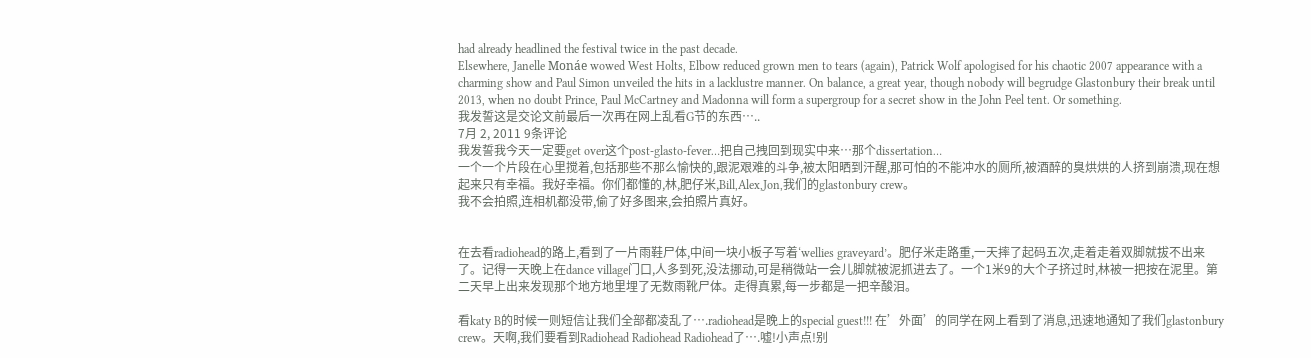had already headlined the festival twice in the past decade.
Elsewhere, Janelle Monáe wowed West Holts, Elbow reduced grown men to tears (again), Patrick Wolf apologised for his chaotic 2007 appearance with a charming show and Paul Simon unveiled the hits in a lacklustre manner. On balance, a great year, though nobody will begrudge Glastonbury their break until 2013, when no doubt Prince, Paul McCartney and Madonna will form a supergroup for a secret show in the John Peel tent. Or something.
我发誓这是交论文前最后一次再在网上乱看G节的东西…..
7月 2, 2011 9条评论
我发誓我今天一定要get over这个post-glasto-fever…把自己拽回到现实中来…那个dissertation…
一个一个片段在心里搅着,包括那些不那么愉快的,跟泥艰难的斗争,被太阳晒到汗醒,那可怕的不能冲水的厕所,被酒醉的臭烘烘的人挤到崩溃,现在想起来只有幸福。我好幸福。你们都懂的,林,肥仔米,Bill,Alex,Jon,我们的glastonbury crew。
我不会拍照,连相机都没带,偷了好多图来,会拍照片真好。


在去看radiohead的路上,看到了一片雨鞋尸体,中间一块小板子写着‘wellies graveyard’。肥仔米走路重,一天摔了起码五次,走着走着双脚就拔不出来了。记得一天晚上在dance village门口,人多到死,没法挪动,可是稍微站一会儿脚就被泥抓进去了。一个1米9的大个子挤过时,林被一把按在泥里。第二天早上出来发现那个地方地里埋了无数雨靴尸体。走得真累,每一步都是一把辛酸泪。

看katy B的时候一则短信让我们全部都凌乱了….radiohead是晚上的special guest!!! 在’外面’的同学在网上看到了消息,迅速地通知了我们glastonbury crew。天啊,我们要看到Radiohead Radiohead Radiohead了….嘘!小声点!别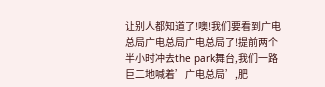让别人都知道了!噢!我们要看到广电总局广电总局广电总局了!提前两个半小时冲去the park舞台,我们一路巨二地喊着’广电总局’,肥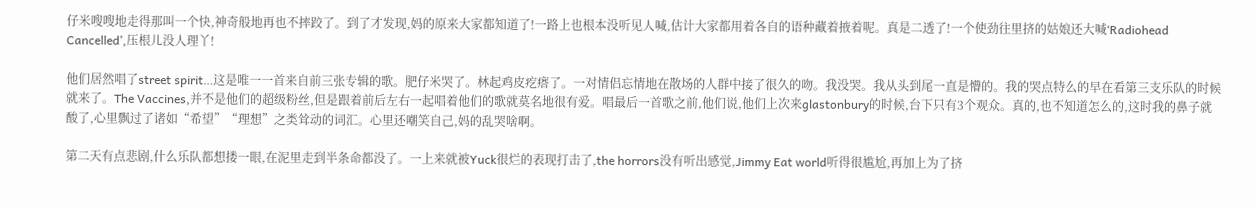仔米嗖嗖地走得那叫一个快,神奇般地再也不摔跤了。到了才发现,妈的原来大家都知道了!一路上也根本没听见人喊,估计大家都用着各自的语种藏着掖着呢。真是二透了!一个使劲往里挤的姑娘还大喊‘Radiohead Cancelled’,压根儿没人理丫!

他们居然唱了street spirit…这是唯一一首来自前三张专辑的歌。肥仔米哭了。林起鸡皮疙瘩了。一对情侣忘情地在散场的人群中接了很久的吻。我没哭。我从头到尾一直是懵的。我的哭点特么的早在看第三支乐队的时候就来了。The Vaccines,并不是他们的超级粉丝,但是跟着前后左右一起唱着他们的歌就莫名地很有爱。唱最后一首歌之前,他们说,他们上次来glastonbury的时候,台下只有3个观众。真的,也不知道怎么的,这时我的鼻子就酸了,心里飘过了诸如“希望”“理想”之类耸动的词汇。心里还嘲笑自己,妈的乱哭啥啊。

第二天有点悲剧,什么乐队都想搂一眼,在泥里走到半条命都没了。一上来就被Yuck很烂的表现打击了,the horrors没有听出感觉,Jimmy Eat world听得很尴尬,再加上为了挤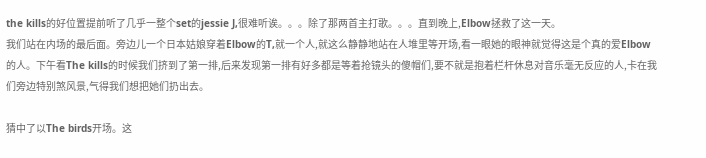the kills的好位置提前听了几乎一整个set的jessie J,很难听诶。。。除了那两首主打歌。。。直到晚上,Elbow拯救了这一天。
我们站在内场的最后面。旁边儿一个日本姑娘穿着Elbow的T,就一个人,就这么静静地站在人堆里等开场,看一眼她的眼神就觉得这是个真的爱Elbow的人。下午看The kills的时候我们挤到了第一排,后来发现第一排有好多都是等着抢镜头的傻帽们,要不就是抱着栏杆休息对音乐毫无反应的人,卡在我们旁边特别煞风景,气得我们想把她们扔出去。

猜中了以The birds开场。这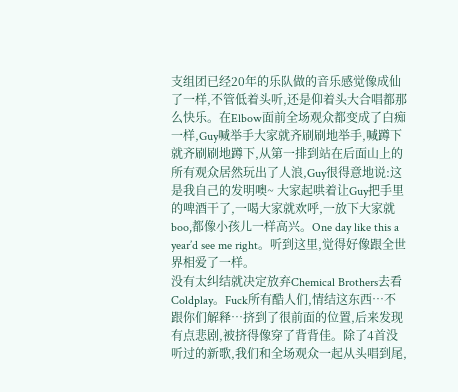支组团已经20年的乐队做的音乐感觉像成仙了一样,不管低着头听,还是仰着头大合唱都那么快乐。在Elbow面前全场观众都变成了白痴一样,Guy喊举手大家就齐刷刷地举手,喊蹲下就齐刷刷地蹲下,从第一排到站在后面山上的所有观众居然玩出了人浪,Guy很得意地说:这是我自己的发明噢~ 大家起哄着让Guy把手里的啤酒干了,一喝大家就欢呼,一放下大家就boo,都像小孩儿一样高兴。One day like this a year’d see me right。听到这里,觉得好像跟全世界相爱了一样。
没有太纠结就决定放弃Chemical Brothers去看Coldplay。Fuck所有酷人们,情结这东西…不跟你们解释…挤到了很前面的位置,后来发现有点悲剧,被挤得像穿了背背佳。除了4首没听过的新歌,我们和全场观众一起从头唱到尾,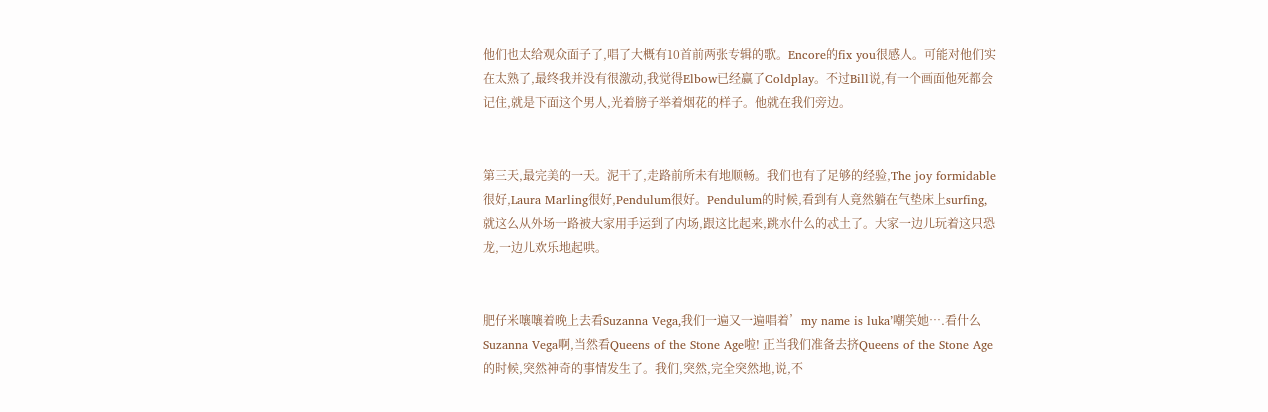他们也太给观众面子了,唱了大概有10首前两张专辑的歌。Encore的fix you很感人。可能对他们实在太熟了,最终我并没有很激动,我觉得Elbow已经赢了Coldplay。不过Bill说,有一个画面他死都会记住,就是下面这个男人,光着膀子举着烟花的样子。他就在我们旁边。


第三天,最完美的一天。泥干了,走路前所未有地顺畅。我们也有了足够的经验,The joy formidable很好,Laura Marling很好,Pendulum很好。Pendulum的时候,看到有人竟然躺在气垫床上surfing,就这么从外场一路被大家用手运到了内场,跟这比起来,跳水什么的忒土了。大家一边儿玩着这只恐龙,一边儿欢乐地起哄。


肥仔米嚷嚷着晚上去看Suzanna Vega,我们一遍又一遍唱着’my name is luka’嘲笑她….看什么Suzanna Vega啊,当然看Queens of the Stone Age啦! 正当我们准备去挤Queens of the Stone Age的时候,突然神奇的事情发生了。我们,突然,完全突然地,说,不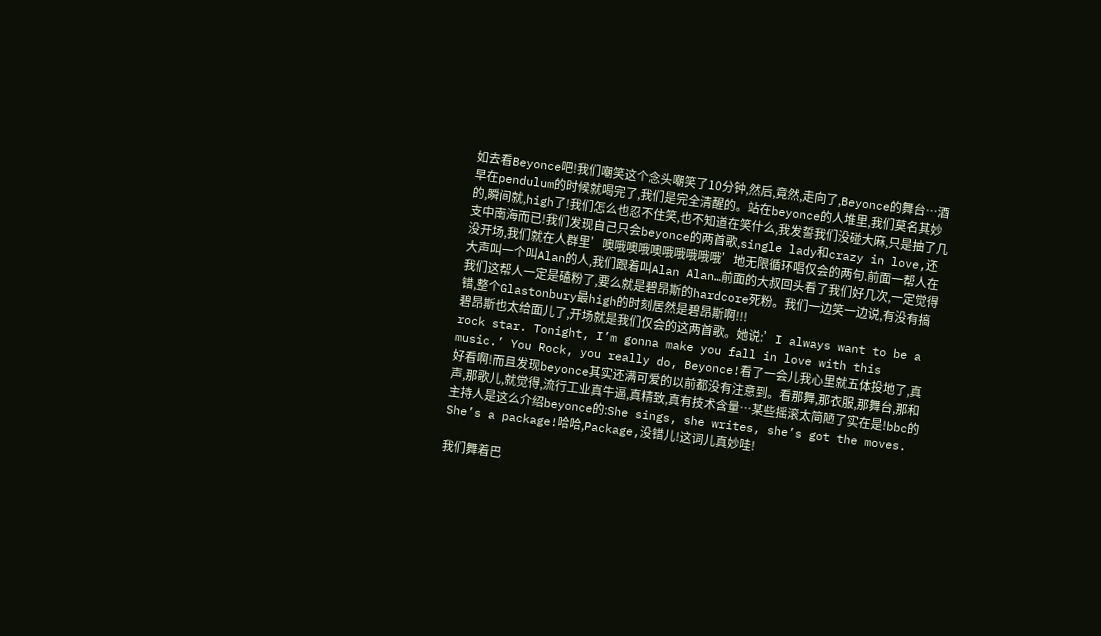如去看Beyonce吧!我们嘲笑这个念头嘲笑了10分钟,然后,竟然,走向了,Beyonce的舞台…酒早在pendulum的时候就喝完了,我们是完全清醒的。站在beyonce的人堆里,我们莫名其妙的,瞬间就,high了!我们怎么也忍不住笑,也不知道在笑什么,我发誓我们没碰大麻,只是抽了几支中南海而已!我们发现自己只会beyonce的两首歌,single lady和crazy in love,还没开场,我们就在人群里’噢哦噢哦噢哦哦哦哦哦’地无限循环唱仅会的两句.前面一帮人在大声叫一个叫Alan的人,我们跟着叫Alan Alan…前面的大叔回头看了我们好几次,一定觉得我们这帮人一定是磕粉了,要么就是碧昂斯的hardcore死粉。我们一边笑一边说,有没有搞错,整个Glastonbury最high的时刻居然是碧昂斯啊!!!
碧昂斯也太给面儿了,开场就是我们仅会的这两首歌。她说:’I always want to be a rock star. Tonight, I’m gonna make you fall in love with this music.’ You Rock, you really do, Beyonce!看了一会儿我心里就五体投地了,真好看啊!而且发现beyonce其实还满可爱的以前都没有注意到。看那舞,那衣服,那舞台,那和声,那歌儿,就觉得,流行工业真牛逼,真精致,真有技术含量…某些摇滚太简陋了实在是!bbc的主持人是这么介绍beyonce的:She sings, she writes, she’s got the moves. She’s a package!哈哈,Package,没错儿!这词儿真妙哇!

我们舞着巴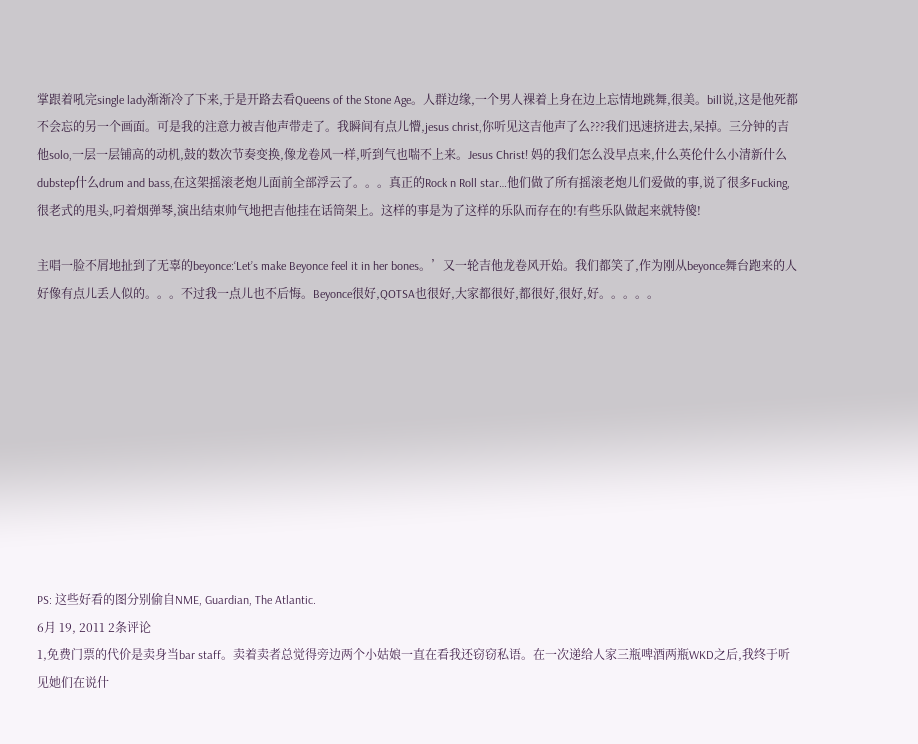掌跟着吼完single lady渐渐冷了下来,于是开路去看Queens of the Stone Age。人群边缘,一个男人裸着上身在边上忘情地跳舞,很美。bill说,这是他死都不会忘的另一个画面。可是我的注意力被吉他声带走了。我瞬间有点儿懵,jesus christ,你听见这吉他声了么???我们迅速挤进去,呆掉。三分钟的吉他solo,一层一层铺高的动机,鼓的数次节奏变换,像龙卷风一样,听到气也喘不上来。Jesus Christ! 妈的我们怎么没早点来,什么英伦什么小清新什么dubstep什么drum and bass,在这架摇滚老炮儿面前全部浮云了。。。真正的Rock n Roll star…他们做了所有摇滚老炮儿们爱做的事,说了很多Fucking,很老式的甩头,叼着烟弹琴,演出结束帅气地把吉他挂在话筒架上。这样的事是为了这样的乐队而存在的!有些乐队做起来就特傻!

主唱一脸不屑地扯到了无辜的beyonce:‘Let’s make Beyonce feel it in her bones。’又一轮吉他龙卷风开始。我们都笑了,作为刚从beyonce舞台跑来的人好像有点儿丢人似的。。。不过我一点儿也不后悔。Beyonce很好,QOTSA也很好,大家都很好,都很好,很好,好。。。。。










PS: 这些好看的图分别偷自NME, Guardian, The Atlantic.
6月 19, 2011 2条评论
1,免费门票的代价是卖身当bar staff。卖着卖者总觉得旁边两个小姑娘一直在看我还窃窃私语。在一次递给人家三瓶啤酒两瓶WKD之后,我终于听见她们在说什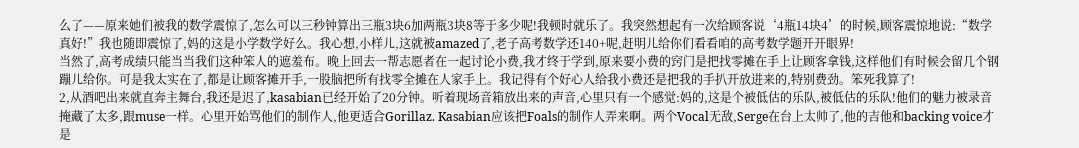么了——原来她们被我的数学震惊了,怎么可以三秒钟算出三瓶3块6加两瓶3块8等于多少呢!我顿时就乐了。我突然想起有一次给顾客说‘4瓶14块4’的时候,顾客震惊地说:“数学真好!”我也随即震惊了,妈的这是小学数学好么。我心想,小样儿,这就被amazed了,老子高考数学还140+呢,赶明儿给你们看看咱的高考数学题开开眼界!
当然了,高考成绩只能当当我们这种笨人的遮羞布。晚上回去一帮志愿者在一起讨论小费,我才终于学到,原来要小费的窍门是把找零摊在手上让顾客拿钱,这样他们有时候会留几个钢蹦儿给你。可是我太实在了,都是让顾客摊开手,一股脑把所有找零全摊在人家手上。我记得有个好心人给我小费还是把我的手扒开放进来的,特别费劲。笨死我算了!
2,从酒吧出来就直奔主舞台,我还是迟了,kasabian已经开始了20分钟。听着现场音箱放出来的声音,心里只有一个感觉:妈的,这是个被低估的乐队,被低估的乐队!他们的魅力被录音掩藏了太多,跟muse一样。心里开始骂他们的制作人,他更适合Gorillaz. Kasabian应该把Foals的制作人弄来啊。两个Vocal无敌,Serge在台上太帅了,他的吉他和backing voice才是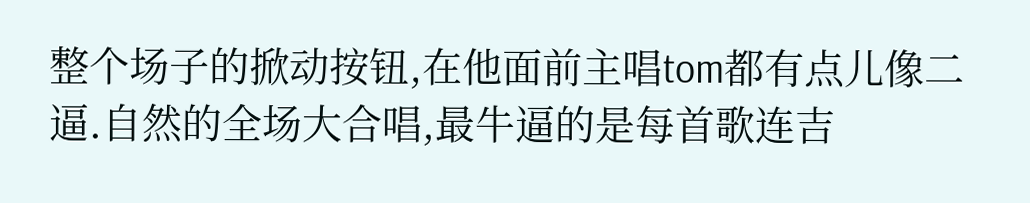整个场子的掀动按钮,在他面前主唱tom都有点儿像二逼.自然的全场大合唱,最牛逼的是每首歌连吉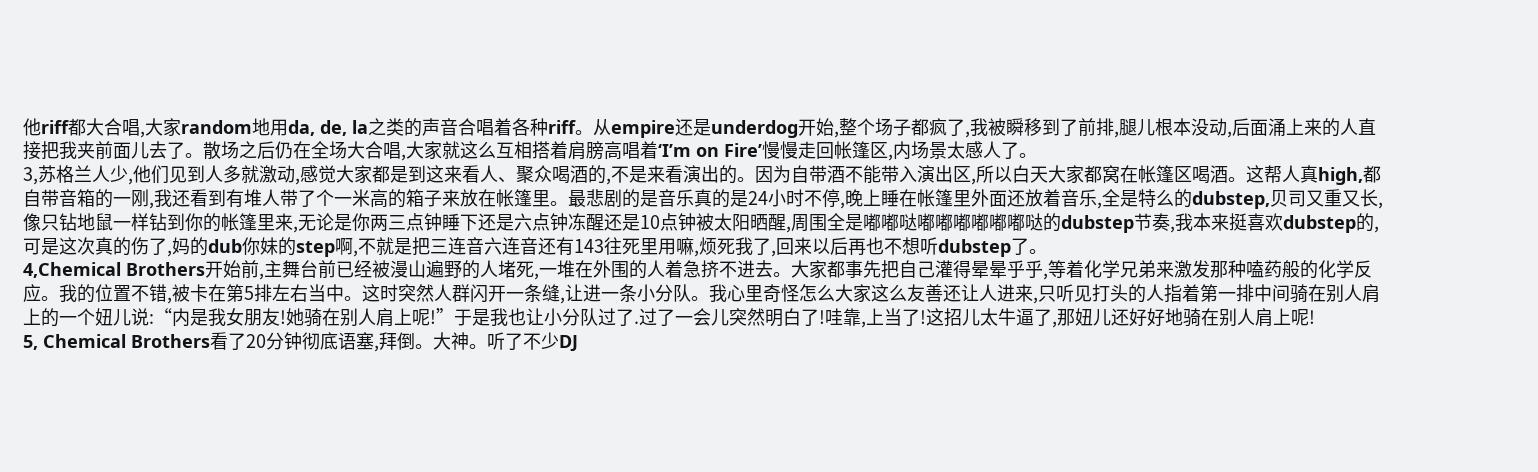他riff都大合唱,大家random地用da, de, la之类的声音合唱着各种riff。从empire还是underdog开始,整个场子都疯了,我被瞬移到了前排,腿儿根本没动,后面涌上来的人直接把我夹前面儿去了。散场之后仍在全场大合唱,大家就这么互相搭着肩膀高唱着‘I’m on Fire’慢慢走回帐篷区,内场景太感人了。
3,苏格兰人少,他们见到人多就激动,感觉大家都是到这来看人、聚众喝酒的,不是来看演出的。因为自带酒不能带入演出区,所以白天大家都窝在帐篷区喝酒。这帮人真high,都自带音箱的一刚,我还看到有堆人带了个一米高的箱子来放在帐篷里。最悲剧的是音乐真的是24小时不停,晚上睡在帐篷里外面还放着音乐,全是特么的dubstep,贝司又重又长,像只钻地鼠一样钻到你的帐篷里来,无论是你两三点钟睡下还是六点钟冻醒还是10点钟被太阳晒醒,周围全是嘟嘟哒嘟嘟嘟嘟嘟嘟哒的dubstep节奏,我本来挺喜欢dubstep的,可是这次真的伤了,妈的dub你妹的step啊,不就是把三连音六连音还有143往死里用嘛,烦死我了,回来以后再也不想听dubstep了。
4,Chemical Brothers开始前,主舞台前已经被漫山遍野的人堵死,一堆在外围的人着急挤不进去。大家都事先把自己灌得晕晕乎乎,等着化学兄弟来激发那种嗑药般的化学反应。我的位置不错,被卡在第5排左右当中。这时突然人群闪开一条缝,让进一条小分队。我心里奇怪怎么大家这么友善还让人进来,只听见打头的人指着第一排中间骑在别人肩上的一个妞儿说:“内是我女朋友!她骑在别人肩上呢!”于是我也让小分队过了.过了一会儿突然明白了!哇靠,上当了!这招儿太牛逼了,那妞儿还好好地骑在别人肩上呢!
5, Chemical Brothers看了20分钟彻底语塞,拜倒。大神。听了不少DJ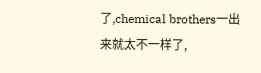了,chemical brothers一出来就太不一样了,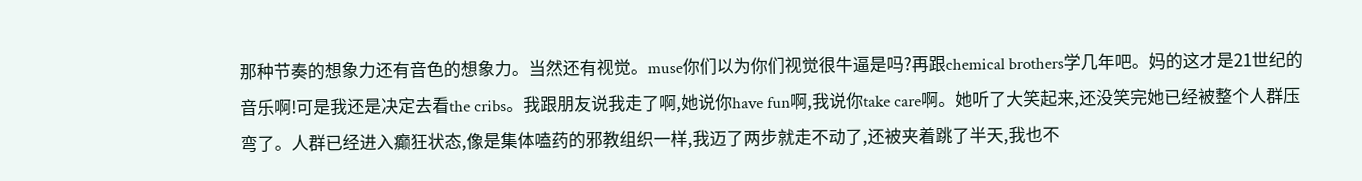那种节奏的想象力还有音色的想象力。当然还有视觉。muse你们以为你们视觉很牛逼是吗?再跟chemical brothers学几年吧。妈的这才是21世纪的音乐啊!可是我还是决定去看the cribs。我跟朋友说我走了啊,她说你have fun啊,我说你take care啊。她听了大笑起来,还没笑完她已经被整个人群压弯了。人群已经进入癫狂状态,像是集体嗑药的邪教组织一样,我迈了两步就走不动了,还被夹着跳了半天,我也不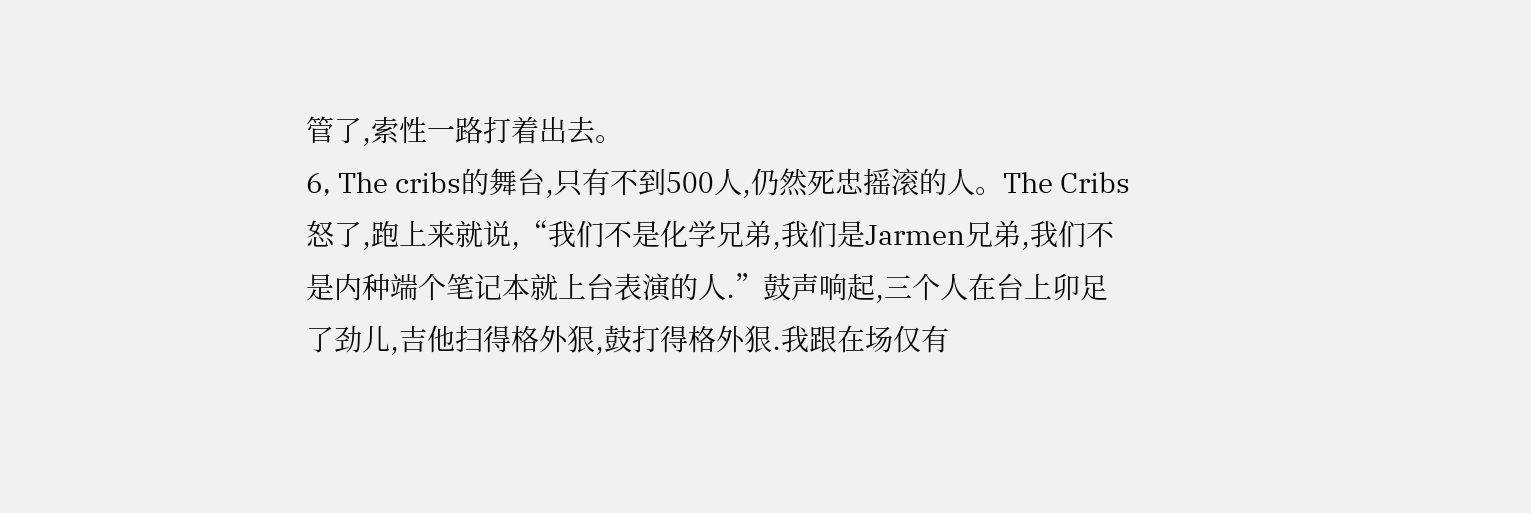管了,索性一路打着出去。
6, The cribs的舞台,只有不到500人,仍然死忠摇滚的人。The Cribs怒了,跑上来就说,“我们不是化学兄弟,我们是Jarmen兄弟,我们不是内种端个笔记本就上台表演的人.”鼓声响起,三个人在台上卯足了劲儿,吉他扫得格外狠,鼓打得格外狠.我跟在场仅有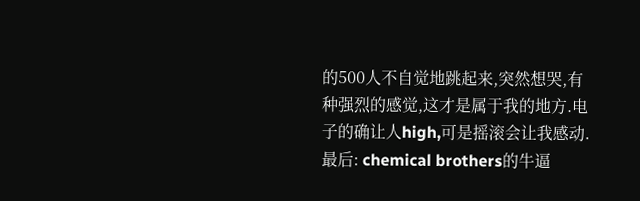的500人不自觉地跳起来,突然想哭,有种强烈的感觉,这才是属于我的地方.电子的确让人high,可是摇滚会让我感动.
最后: chemical brothers的牛逼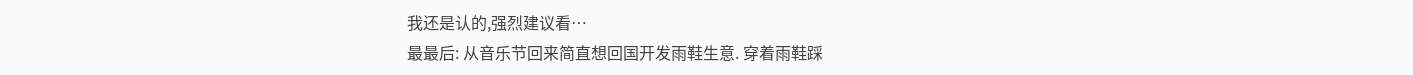我还是认的,强烈建议看…
最最后: 从音乐节回来简直想回国开发雨鞋生意. 穿着雨鞋踩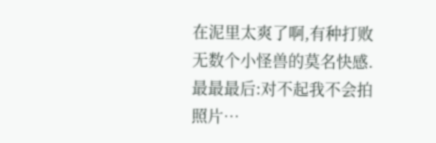在泥里太爽了啊,有种打败无数个小怪兽的莫名快感.
最最最后:对不起我不会拍照片…